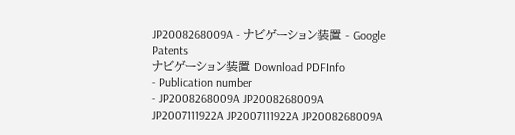JP2008268009A - ナビゲーション装置 - Google Patents
ナビゲーション装置 Download PDFInfo
- Publication number
- JP2008268009A JP2008268009A JP2007111922A JP2007111922A JP2008268009A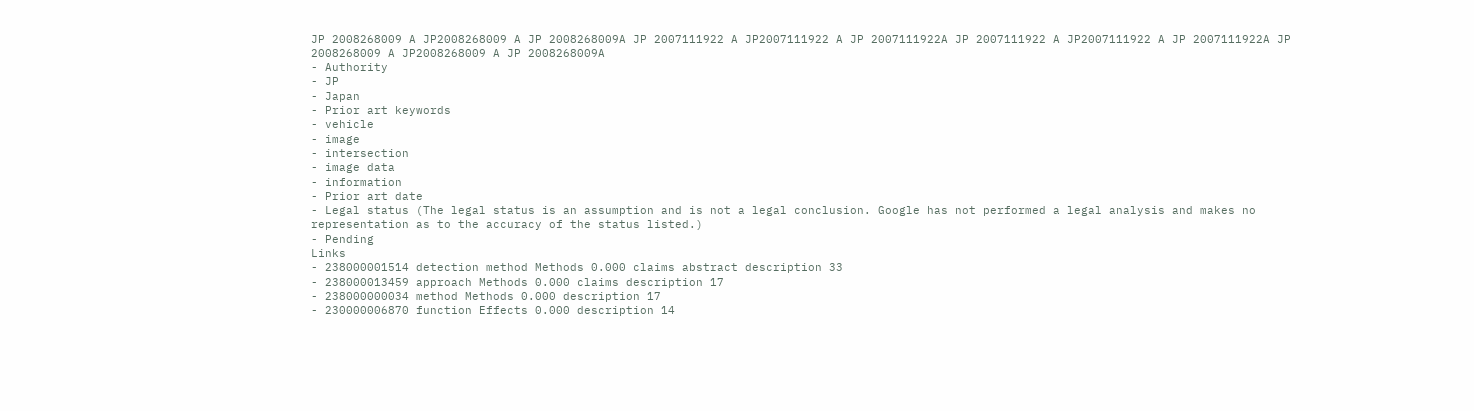JP 2008268009 A JP2008268009 A JP 2008268009A JP 2007111922 A JP2007111922 A JP 2007111922A JP 2007111922 A JP2007111922 A JP 2007111922A JP 2008268009 A JP2008268009 A JP 2008268009A
- Authority
- JP
- Japan
- Prior art keywords
- vehicle
- image
- intersection
- image data
- information
- Prior art date
- Legal status (The legal status is an assumption and is not a legal conclusion. Google has not performed a legal analysis and makes no representation as to the accuracy of the status listed.)
- Pending
Links
- 238000001514 detection method Methods 0.000 claims abstract description 33
- 238000013459 approach Methods 0.000 claims description 17
- 238000000034 method Methods 0.000 description 17
- 230000006870 function Effects 0.000 description 14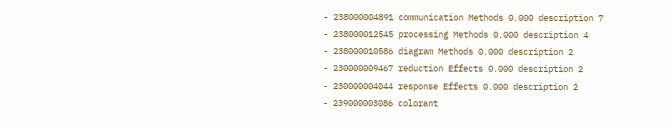- 238000004891 communication Methods 0.000 description 7
- 238000012545 processing Methods 0.000 description 4
- 238000010586 diagram Methods 0.000 description 2
- 230000009467 reduction Effects 0.000 description 2
- 230000004044 response Effects 0.000 description 2
- 239000003086 colorant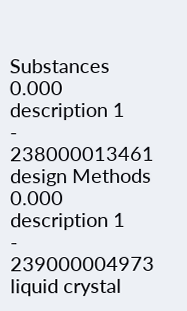Substances 0.000 description 1
- 238000013461 design Methods 0.000 description 1
- 239000004973 liquid crystal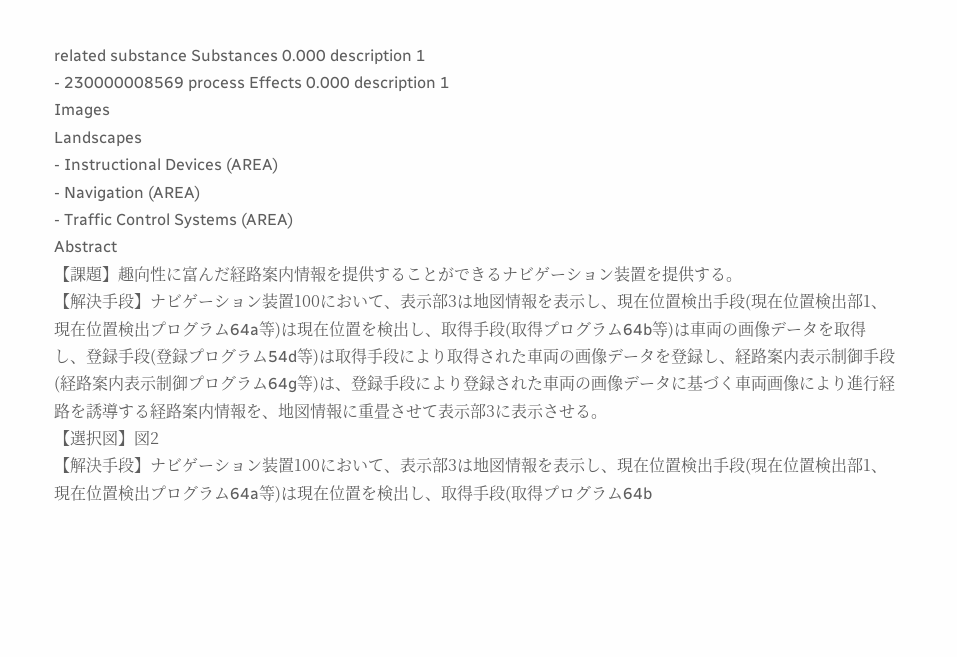related substance Substances 0.000 description 1
- 230000008569 process Effects 0.000 description 1
Images
Landscapes
- Instructional Devices (AREA)
- Navigation (AREA)
- Traffic Control Systems (AREA)
Abstract
【課題】趣向性に富んだ経路案内情報を提供することができるナビゲーション装置を提供する。
【解決手段】ナビゲーション装置100において、表示部3は地図情報を表示し、現在位置検出手段(現在位置検出部1、現在位置検出プログラム64a等)は現在位置を検出し、取得手段(取得プログラム64b等)は車両の画像データを取得し、登録手段(登録プログラム54d等)は取得手段により取得された車両の画像データを登録し、経路案内表示制御手段(経路案内表示制御プログラム64g等)は、登録手段により登録された車両の画像データに基づく車両画像により進行経路を誘導する経路案内情報を、地図情報に重畳させて表示部3に表示させる。
【選択図】図2
【解決手段】ナビゲーション装置100において、表示部3は地図情報を表示し、現在位置検出手段(現在位置検出部1、現在位置検出プログラム64a等)は現在位置を検出し、取得手段(取得プログラム64b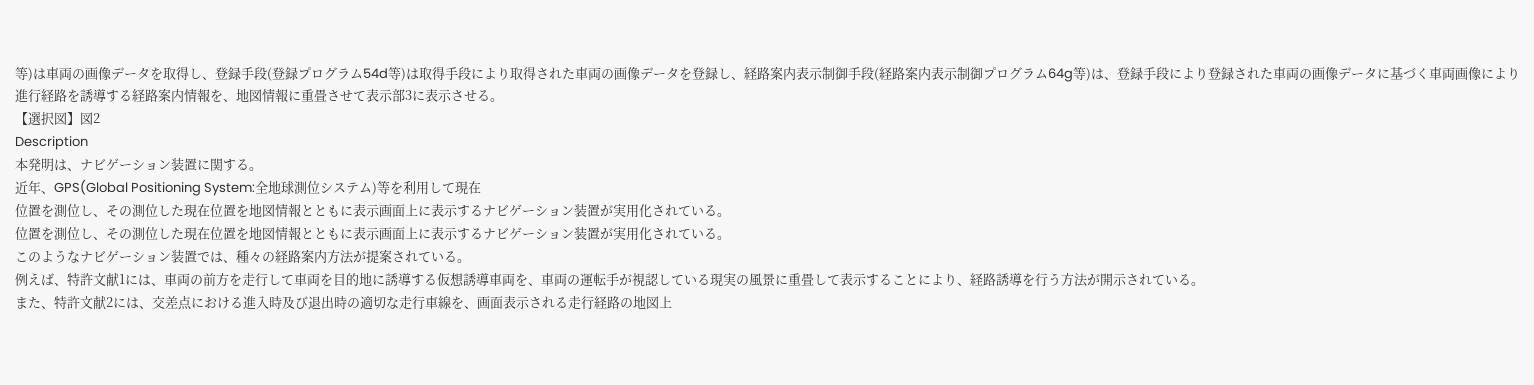等)は車両の画像データを取得し、登録手段(登録プログラム54d等)は取得手段により取得された車両の画像データを登録し、経路案内表示制御手段(経路案内表示制御プログラム64g等)は、登録手段により登録された車両の画像データに基づく車両画像により進行経路を誘導する経路案内情報を、地図情報に重畳させて表示部3に表示させる。
【選択図】図2
Description
本発明は、ナビゲーション装置に関する。
近年、GPS(Global Positioning System:全地球測位システム)等を利用して現在
位置を測位し、その測位した現在位置を地図情報とともに表示画面上に表示するナビゲーション装置が実用化されている。
位置を測位し、その測位した現在位置を地図情報とともに表示画面上に表示するナビゲーション装置が実用化されている。
このようなナビゲーション装置では、種々の経路案内方法が提案されている。
例えば、特許文献1には、車両の前方を走行して車両を目的地に誘導する仮想誘導車両を、車両の運転手が視認している現実の風景に重畳して表示することにより、経路誘導を行う方法が開示されている。
また、特許文献2には、交差点における進入時及び退出時の適切な走行車線を、画面表示される走行経路の地図上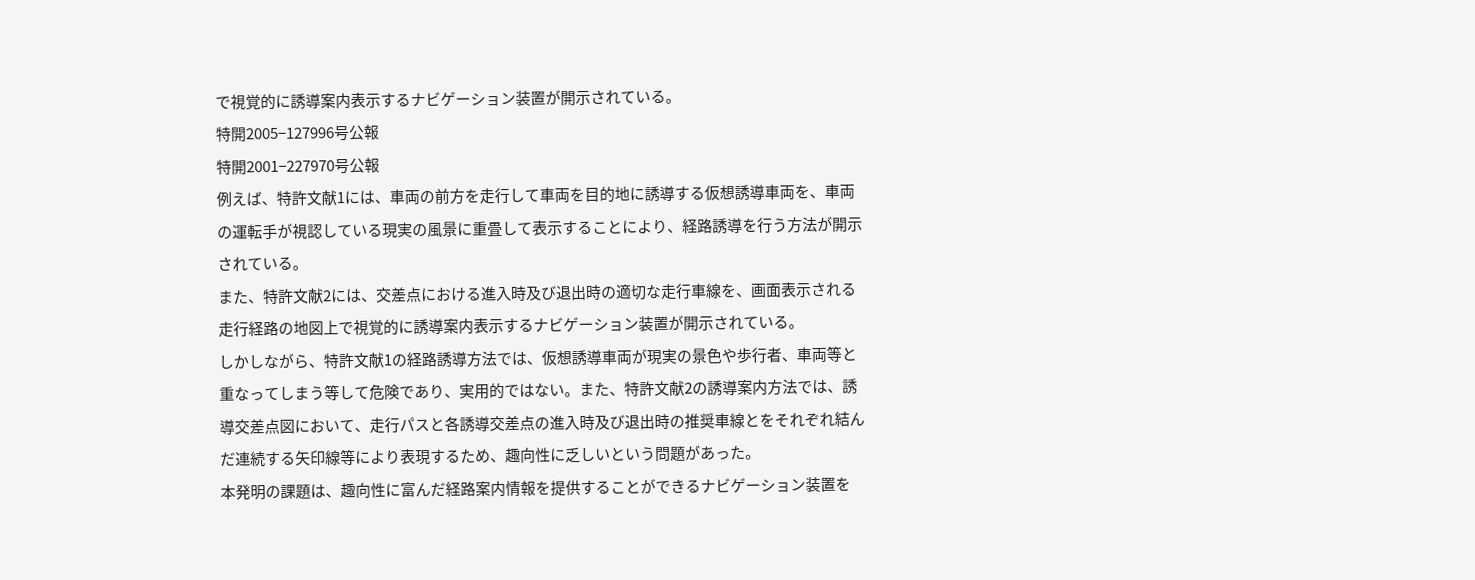で視覚的に誘導案内表示するナビゲーション装置が開示されている。
特開2005−127996号公報
特開2001−227970号公報
例えば、特許文献1には、車両の前方を走行して車両を目的地に誘導する仮想誘導車両を、車両の運転手が視認している現実の風景に重畳して表示することにより、経路誘導を行う方法が開示されている。
また、特許文献2には、交差点における進入時及び退出時の適切な走行車線を、画面表示される走行経路の地図上で視覚的に誘導案内表示するナビゲーション装置が開示されている。
しかしながら、特許文献1の経路誘導方法では、仮想誘導車両が現実の景色や歩行者、車両等と重なってしまう等して危険であり、実用的ではない。また、特許文献2の誘導案内方法では、誘導交差点図において、走行パスと各誘導交差点の進入時及び退出時の推奨車線とをそれぞれ結んだ連続する矢印線等により表現するため、趣向性に乏しいという問題があった。
本発明の課題は、趣向性に富んだ経路案内情報を提供することができるナビゲーション装置を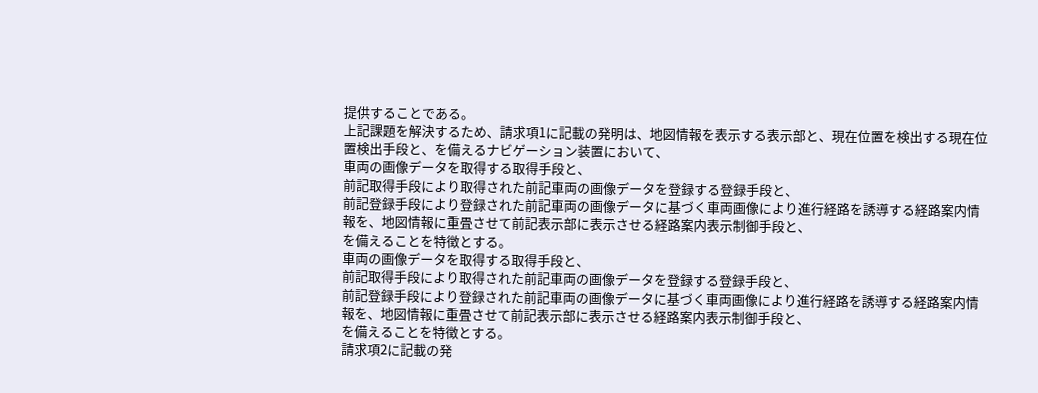提供することである。
上記課題を解決するため、請求項1に記載の発明は、地図情報を表示する表示部と、現在位置を検出する現在位置検出手段と、を備えるナビゲーション装置において、
車両の画像データを取得する取得手段と、
前記取得手段により取得された前記車両の画像データを登録する登録手段と、
前記登録手段により登録された前記車両の画像データに基づく車両画像により進行経路を誘導する経路案内情報を、地図情報に重畳させて前記表示部に表示させる経路案内表示制御手段と、
を備えることを特徴とする。
車両の画像データを取得する取得手段と、
前記取得手段により取得された前記車両の画像データを登録する登録手段と、
前記登録手段により登録された前記車両の画像データに基づく車両画像により進行経路を誘導する経路案内情報を、地図情報に重畳させて前記表示部に表示させる経路案内表示制御手段と、
を備えることを特徴とする。
請求項2に記載の発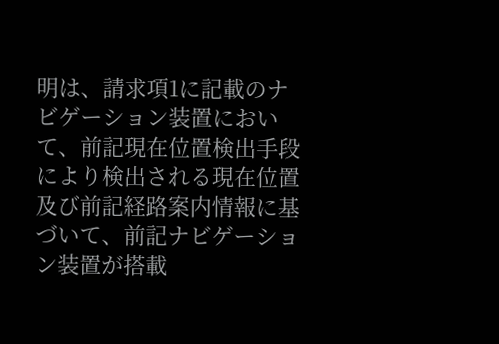明は、請求項1に記載のナビゲーション装置において、前記現在位置検出手段により検出される現在位置及び前記経路案内情報に基づいて、前記ナビゲーション装置が搭載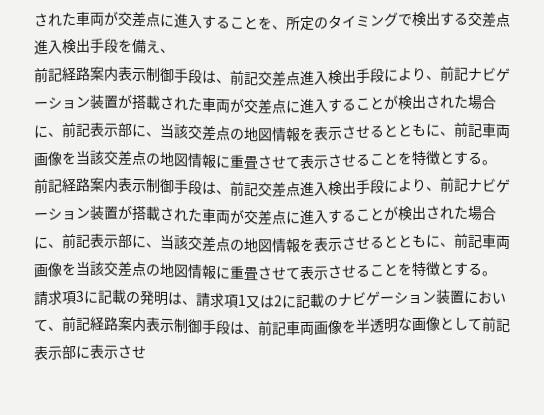された車両が交差点に進入することを、所定のタイミングで検出する交差点進入検出手段を備え、
前記経路案内表示制御手段は、前記交差点進入検出手段により、前記ナビゲーション装置が搭載された車両が交差点に進入することが検出された場合に、前記表示部に、当該交差点の地図情報を表示させるとともに、前記車両画像を当該交差点の地図情報に重畳させて表示させることを特徴とする。
前記経路案内表示制御手段は、前記交差点進入検出手段により、前記ナビゲーション装置が搭載された車両が交差点に進入することが検出された場合に、前記表示部に、当該交差点の地図情報を表示させるとともに、前記車両画像を当該交差点の地図情報に重畳させて表示させることを特徴とする。
請求項3に記載の発明は、請求項1又は2に記載のナビゲーション装置において、前記経路案内表示制御手段は、前記車両画像を半透明な画像として前記表示部に表示させ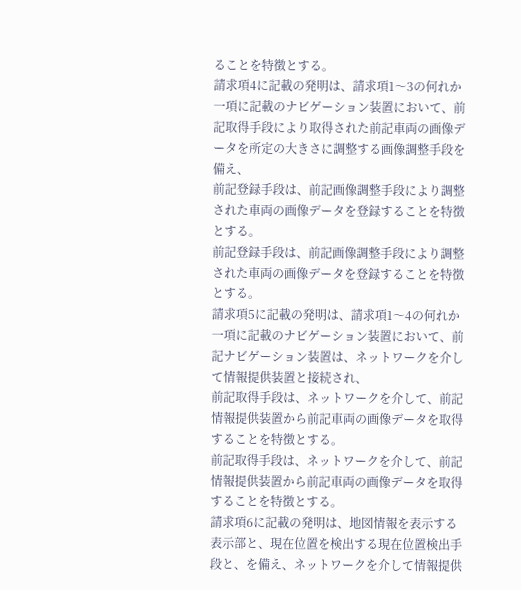ることを特徴とする。
請求項4に記載の発明は、請求項1〜3の何れか一項に記載のナビゲーション装置において、前記取得手段により取得された前記車両の画像データを所定の大きさに調整する画像調整手段を備え、
前記登録手段は、前記画像調整手段により調整された車両の画像データを登録することを特徴とする。
前記登録手段は、前記画像調整手段により調整された車両の画像データを登録することを特徴とする。
請求項5に記載の発明は、請求項1〜4の何れか一項に記載のナビゲーション装置において、前記ナビゲーション装置は、ネットワークを介して情報提供装置と接続され、
前記取得手段は、ネットワークを介して、前記情報提供装置から前記車両の画像データを取得することを特徴とする。
前記取得手段は、ネットワークを介して、前記情報提供装置から前記車両の画像データを取得することを特徴とする。
請求項6に記載の発明は、地図情報を表示する表示部と、現在位置を検出する現在位置検出手段と、を備え、ネットワークを介して情報提供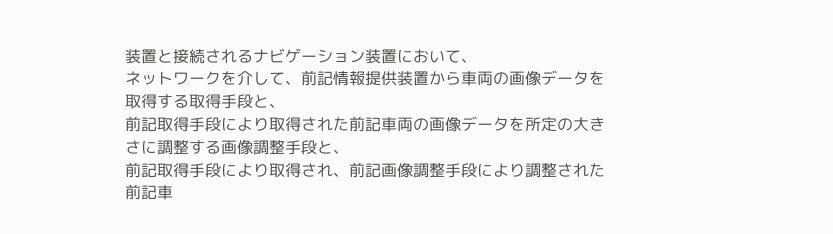装置と接続されるナビゲーション装置において、
ネットワークを介して、前記情報提供装置から車両の画像データを取得する取得手段と、
前記取得手段により取得された前記車両の画像データを所定の大きさに調整する画像調整手段と、
前記取得手段により取得され、前記画像調整手段により調整された前記車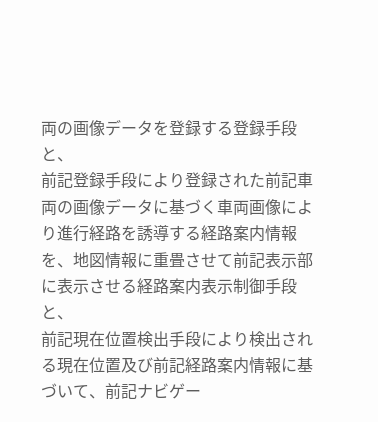両の画像データを登録する登録手段と、
前記登録手段により登録された前記車両の画像データに基づく車両画像により進行経路を誘導する経路案内情報を、地図情報に重畳させて前記表示部に表示させる経路案内表示制御手段と、
前記現在位置検出手段により検出される現在位置及び前記経路案内情報に基づいて、前記ナビゲー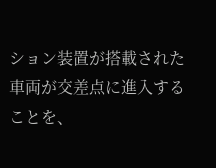ション装置が搭載された車両が交差点に進入することを、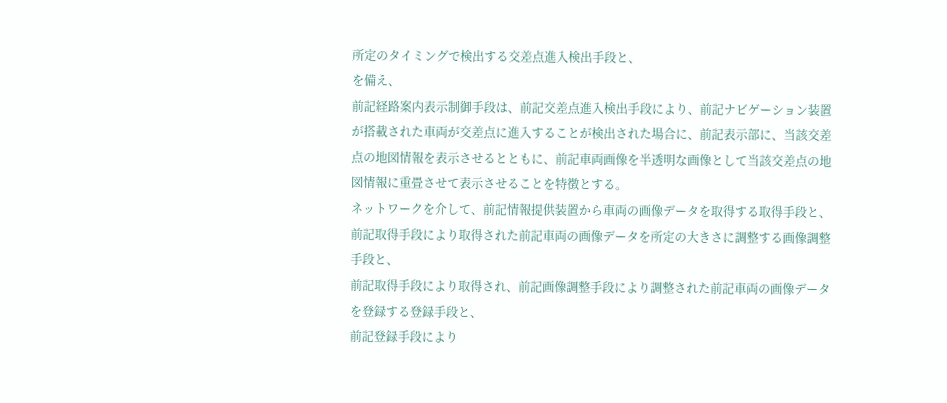所定のタイミングで検出する交差点進入検出手段と、
を備え、
前記経路案内表示制御手段は、前記交差点進入検出手段により、前記ナビゲーション装置が搭載された車両が交差点に進入することが検出された場合に、前記表示部に、当該交差点の地図情報を表示させるとともに、前記車両画像を半透明な画像として当該交差点の地図情報に重畳させて表示させることを特徴とする。
ネットワークを介して、前記情報提供装置から車両の画像データを取得する取得手段と、
前記取得手段により取得された前記車両の画像データを所定の大きさに調整する画像調整手段と、
前記取得手段により取得され、前記画像調整手段により調整された前記車両の画像データを登録する登録手段と、
前記登録手段により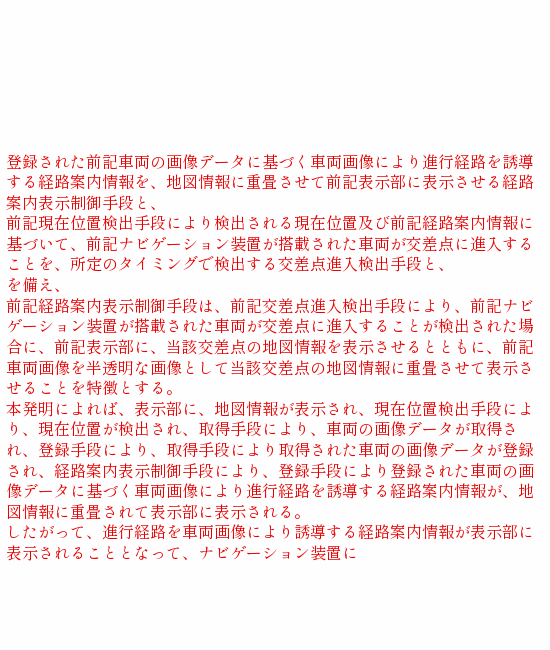登録された前記車両の画像データに基づく車両画像により進行経路を誘導する経路案内情報を、地図情報に重畳させて前記表示部に表示させる経路案内表示制御手段と、
前記現在位置検出手段により検出される現在位置及び前記経路案内情報に基づいて、前記ナビゲーション装置が搭載された車両が交差点に進入することを、所定のタイミングで検出する交差点進入検出手段と、
を備え、
前記経路案内表示制御手段は、前記交差点進入検出手段により、前記ナビゲーション装置が搭載された車両が交差点に進入することが検出された場合に、前記表示部に、当該交差点の地図情報を表示させるとともに、前記車両画像を半透明な画像として当該交差点の地図情報に重畳させて表示させることを特徴とする。
本発明によれば、表示部に、地図情報が表示され、現在位置検出手段により、現在位置が検出され、取得手段により、車両の画像データが取得され、登録手段により、取得手段により取得された車両の画像データが登録され、経路案内表示制御手段により、登録手段により登録された車両の画像データに基づく車両画像により進行経路を誘導する経路案内情報が、地図情報に重畳されて表示部に表示される。
したがって、進行経路を車両画像により誘導する経路案内情報が表示部に表示されることとなって、ナビゲーション装置に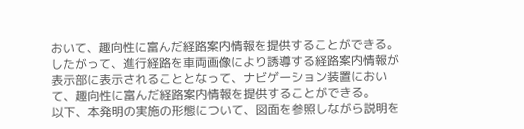おいて、趣向性に富んだ経路案内情報を提供することができる。
したがって、進行経路を車両画像により誘導する経路案内情報が表示部に表示されることとなって、ナビゲーション装置において、趣向性に富んだ経路案内情報を提供することができる。
以下、本発明の実施の形態について、図面を参照しながら説明を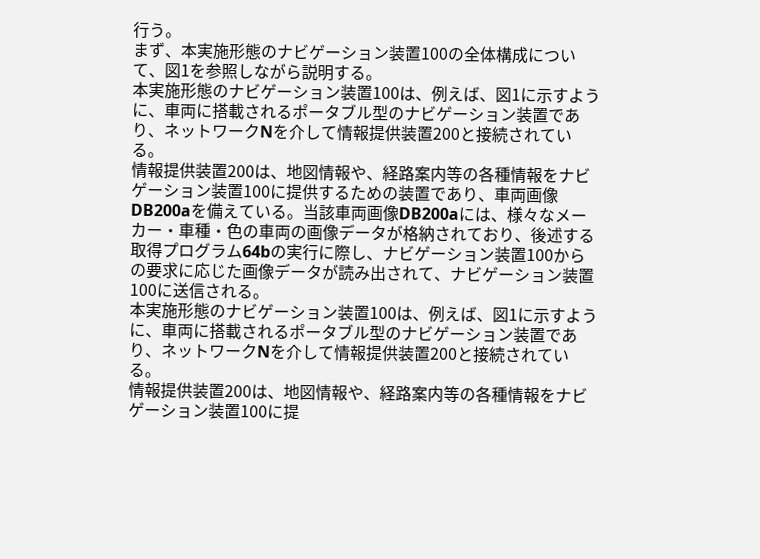行う。
まず、本実施形態のナビゲーション装置100の全体構成について、図1を参照しながら説明する。
本実施形態のナビゲーション装置100は、例えば、図1に示すように、車両に搭載されるポータブル型のナビゲーション装置であり、ネットワークNを介して情報提供装置200と接続されている。
情報提供装置200は、地図情報や、経路案内等の各種情報をナビゲーション装置100に提供するための装置であり、車両画像DB200aを備えている。当該車両画像DB200aには、様々なメーカー・車種・色の車両の画像データが格納されており、後述する取得プログラム64bの実行に際し、ナビゲーション装置100からの要求に応じた画像データが読み出されて、ナビゲーション装置100に送信される。
本実施形態のナビゲーション装置100は、例えば、図1に示すように、車両に搭載されるポータブル型のナビゲーション装置であり、ネットワークNを介して情報提供装置200と接続されている。
情報提供装置200は、地図情報や、経路案内等の各種情報をナビゲーション装置100に提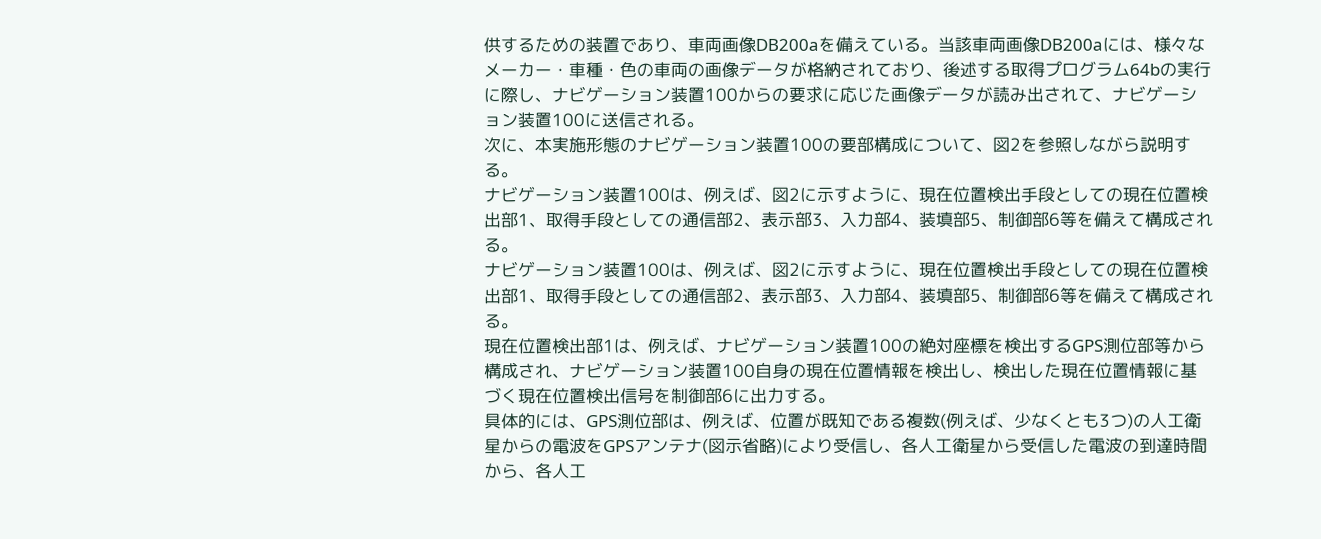供するための装置であり、車両画像DB200aを備えている。当該車両画像DB200aには、様々なメーカー・車種・色の車両の画像データが格納されており、後述する取得プログラム64bの実行に際し、ナビゲーション装置100からの要求に応じた画像データが読み出されて、ナビゲーション装置100に送信される。
次に、本実施形態のナビゲーション装置100の要部構成について、図2を参照しながら説明する。
ナビゲーション装置100は、例えば、図2に示すように、現在位置検出手段としての現在位置検出部1、取得手段としての通信部2、表示部3、入力部4、装填部5、制御部6等を備えて構成される。
ナビゲーション装置100は、例えば、図2に示すように、現在位置検出手段としての現在位置検出部1、取得手段としての通信部2、表示部3、入力部4、装填部5、制御部6等を備えて構成される。
現在位置検出部1は、例えば、ナビゲーション装置100の絶対座標を検出するGPS測位部等から構成され、ナビゲーション装置100自身の現在位置情報を検出し、検出した現在位置情報に基づく現在位置検出信号を制御部6に出力する。
具体的には、GPS測位部は、例えば、位置が既知である複数(例えば、少なくとも3つ)の人工衛星からの電波をGPSアンテナ(図示省略)により受信し、各人工衛星から受信した電波の到達時間から、各人工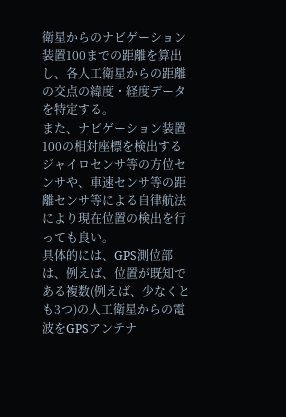衛星からのナビゲーション装置100までの距離を算出し、各人工衛星からの距離の交点の緯度・経度データを特定する。
また、ナビゲーション装置100の相対座標を検出するジャイロセンサ等の方位センサや、車速センサ等の距離センサ等による自律航法により現在位置の検出を行っても良い。
具体的には、GPS測位部は、例えば、位置が既知である複数(例えば、少なくとも3つ)の人工衛星からの電波をGPSアンテナ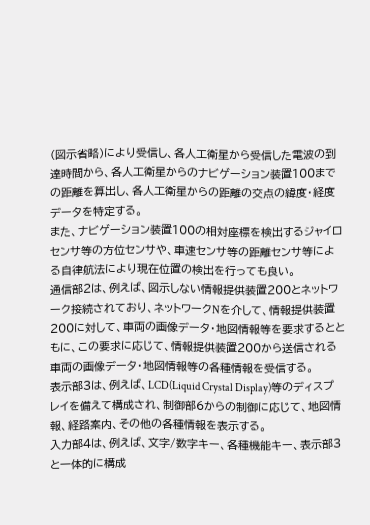(図示省略)により受信し、各人工衛星から受信した電波の到達時間から、各人工衛星からのナビゲーション装置100までの距離を算出し、各人工衛星からの距離の交点の緯度・経度データを特定する。
また、ナビゲーション装置100の相対座標を検出するジャイロセンサ等の方位センサや、車速センサ等の距離センサ等による自律航法により現在位置の検出を行っても良い。
通信部2は、例えば、図示しない情報提供装置200とネットワーク接続されており、ネットワークNを介して、情報提供装置200に対して、車両の画像データ・地図情報等を要求するとともに、この要求に応じて、情報提供装置200から送信される車両の画像データ・地図情報等の各種情報を受信する。
表示部3は、例えば、LCD(Liquid Crystal Display)等のディスプレイを備えて構成され、制御部6からの制御に応じて、地図情報、経路案内、その他の各種情報を表示する。
入力部4は、例えば、文字/数字キー、各種機能キー、表示部3と一体的に構成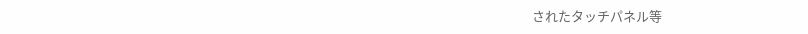されたタッチパネル等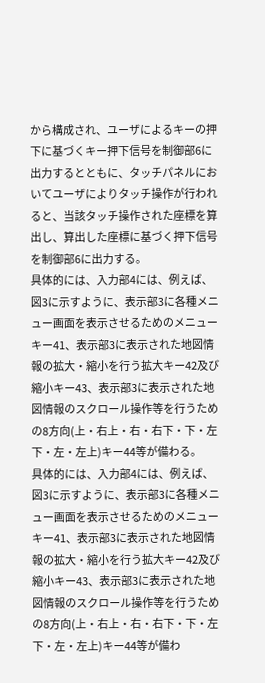から構成され、ユーザによるキーの押下に基づくキー押下信号を制御部6に出力するとともに、タッチパネルにおいてユーザによりタッチ操作が行われると、当該タッチ操作された座標を算出し、算出した座標に基づく押下信号を制御部6に出力する。
具体的には、入力部4には、例えば、図3に示すように、表示部3に各種メニュー画面を表示させるためのメニューキー41、表示部3に表示された地図情報の拡大・縮小を行う拡大キー42及び縮小キー43、表示部3に表示された地図情報のスクロール操作等を行うための8方向(上・右上・右・右下・下・左下・左・左上)キー44等が備わる。
具体的には、入力部4には、例えば、図3に示すように、表示部3に各種メニュー画面を表示させるためのメニューキー41、表示部3に表示された地図情報の拡大・縮小を行う拡大キー42及び縮小キー43、表示部3に表示された地図情報のスクロール操作等を行うための8方向(上・右上・右・右下・下・左下・左・左上)キー44等が備わ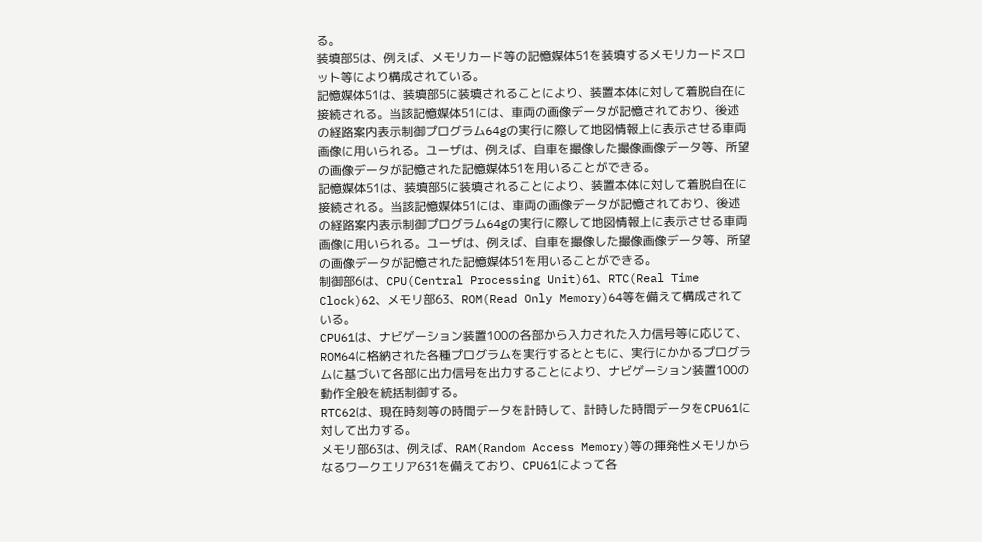る。
装填部5は、例えば、メモリカード等の記憶媒体51を装填するメモリカードスロット等により構成されている。
記憶媒体51は、装填部5に装填されることにより、装置本体に対して着脱自在に接続される。当該記憶媒体51には、車両の画像データが記憶されており、後述の経路案内表示制御プログラム64gの実行に際して地図情報上に表示させる車両画像に用いられる。ユーザは、例えば、自車を撮像した撮像画像データ等、所望の画像データが記憶された記憶媒体51を用いることができる。
記憶媒体51は、装填部5に装填されることにより、装置本体に対して着脱自在に接続される。当該記憶媒体51には、車両の画像データが記憶されており、後述の経路案内表示制御プログラム64gの実行に際して地図情報上に表示させる車両画像に用いられる。ユーザは、例えば、自車を撮像した撮像画像データ等、所望の画像データが記憶された記憶媒体51を用いることができる。
制御部6は、CPU(Central Processing Unit)61、RTC(Real Time Clock)62、メモリ部63、ROM(Read Only Memory)64等を備えて構成されている。
CPU61は、ナビゲーション装置100の各部から入力された入力信号等に応じて、ROM64に格納された各種プログラムを実行するとともに、実行にかかるプログラムに基づいて各部に出力信号を出力することにより、ナビゲーション装置100の動作全般を統括制御する。
RTC62は、現在時刻等の時間データを計時して、計時した時間データをCPU61に対して出力する。
メモリ部63は、例えば、RAM(Random Access Memory)等の揮発性メモリからなるワークエリア631を備えており、CPU61によって各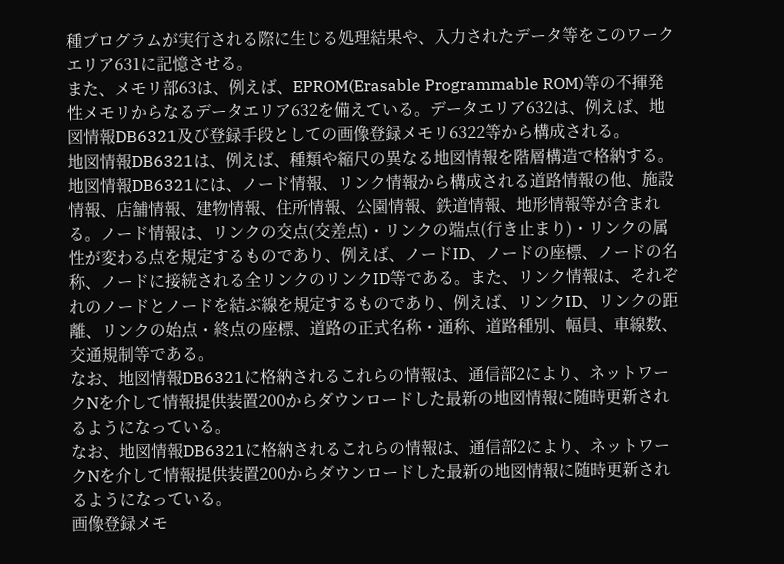種プログラムが実行される際に生じる処理結果や、入力されたデータ等をこのワークエリア631に記憶させる。
また、メモリ部63は、例えば、EPROM(Erasable Programmable ROM)等の不揮発性メモリからなるデータエリア632を備えている。データエリア632は、例えば、地図情報DB6321及び登録手段としての画像登録メモリ6322等から構成される。
地図情報DB6321は、例えば、種類や縮尺の異なる地図情報を階層構造で格納する。地図情報DB6321には、ノード情報、リンク情報から構成される道路情報の他、施設情報、店舗情報、建物情報、住所情報、公園情報、鉄道情報、地形情報等が含まれる。ノード情報は、リンクの交点(交差点)・リンクの端点(行き止まり)・リンクの属性が変わる点を規定するものであり、例えば、ノードID、ノードの座標、ノードの名称、ノードに接続される全リンクのリンクID等である。また、リンク情報は、それぞれのノードとノードを結ぶ線を規定するものであり、例えば、リンクID、リンクの距離、リンクの始点・終点の座標、道路の正式名称・通称、道路種別、幅員、車線数、交通規制等である。
なお、地図情報DB6321に格納されるこれらの情報は、通信部2により、ネットワークNを介して情報提供装置200からダウンロードした最新の地図情報に随時更新されるようになっている。
なお、地図情報DB6321に格納されるこれらの情報は、通信部2により、ネットワークNを介して情報提供装置200からダウンロードした最新の地図情報に随時更新されるようになっている。
画像登録メモ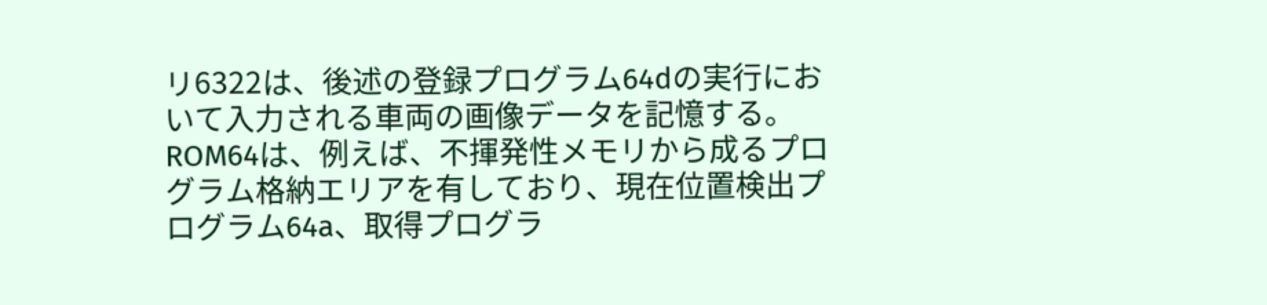リ6322は、後述の登録プログラム64dの実行において入力される車両の画像データを記憶する。
ROM64は、例えば、不揮発性メモリから成るプログラム格納エリアを有しており、現在位置検出プログラム64a、取得プログラ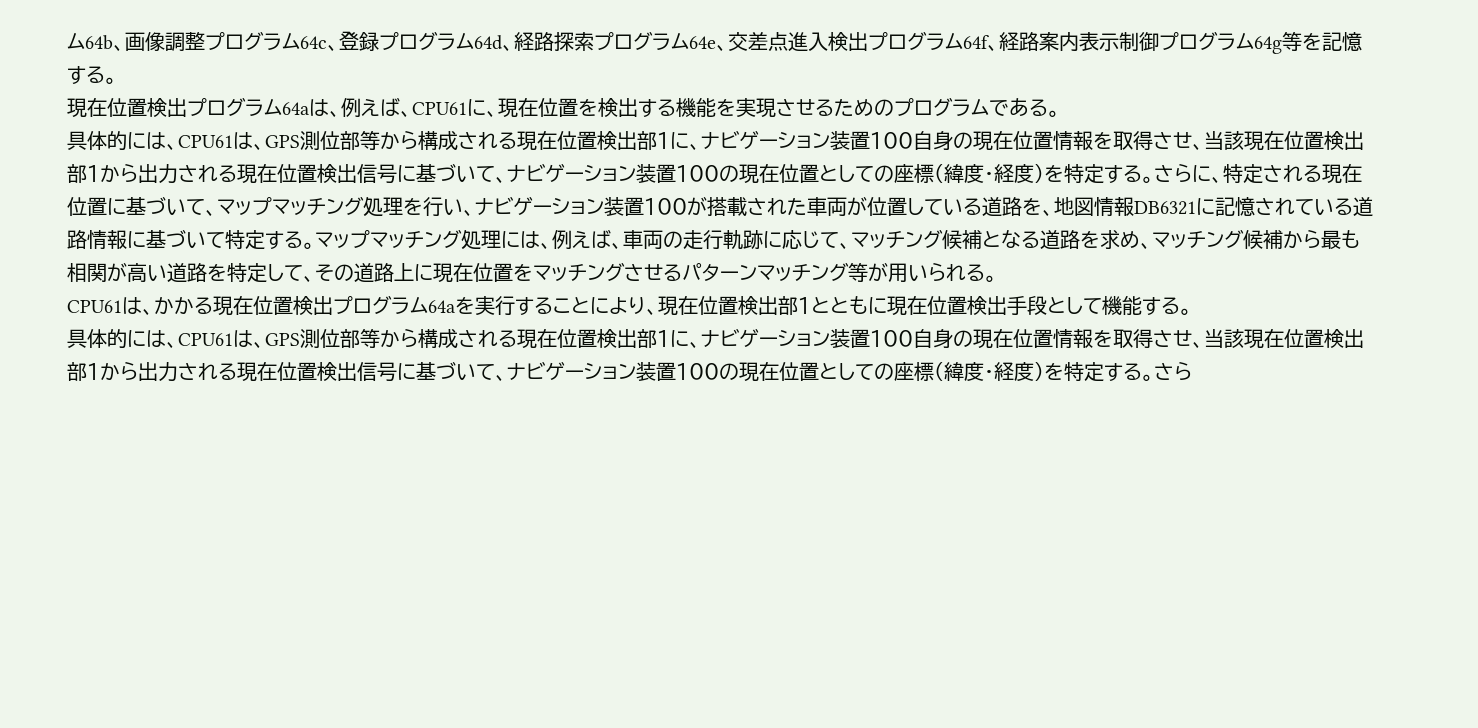ム64b、画像調整プログラム64c、登録プログラム64d、経路探索プログラム64e、交差点進入検出プログラム64f、経路案内表示制御プログラム64g等を記憶する。
現在位置検出プログラム64aは、例えば、CPU61に、現在位置を検出する機能を実現させるためのプログラムである。
具体的には、CPU61は、GPS測位部等から構成される現在位置検出部1に、ナビゲーション装置100自身の現在位置情報を取得させ、当該現在位置検出部1から出力される現在位置検出信号に基づいて、ナビゲーション装置100の現在位置としての座標(緯度・経度)を特定する。さらに、特定される現在位置に基づいて、マップマッチング処理を行い、ナビゲーション装置100が搭載された車両が位置している道路を、地図情報DB6321に記憶されている道路情報に基づいて特定する。マップマッチング処理には、例えば、車両の走行軌跡に応じて、マッチング候補となる道路を求め、マッチング候補から最も相関が高い道路を特定して、その道路上に現在位置をマッチングさせるパターンマッチング等が用いられる。
CPU61は、かかる現在位置検出プログラム64aを実行することにより、現在位置検出部1とともに現在位置検出手段として機能する。
具体的には、CPU61は、GPS測位部等から構成される現在位置検出部1に、ナビゲーション装置100自身の現在位置情報を取得させ、当該現在位置検出部1から出力される現在位置検出信号に基づいて、ナビゲーション装置100の現在位置としての座標(緯度・経度)を特定する。さら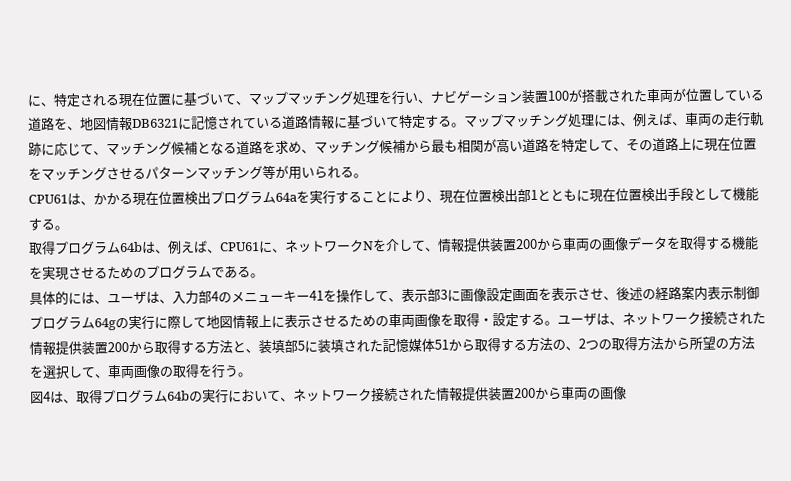に、特定される現在位置に基づいて、マップマッチング処理を行い、ナビゲーション装置100が搭載された車両が位置している道路を、地図情報DB6321に記憶されている道路情報に基づいて特定する。マップマッチング処理には、例えば、車両の走行軌跡に応じて、マッチング候補となる道路を求め、マッチング候補から最も相関が高い道路を特定して、その道路上に現在位置をマッチングさせるパターンマッチング等が用いられる。
CPU61は、かかる現在位置検出プログラム64aを実行することにより、現在位置検出部1とともに現在位置検出手段として機能する。
取得プログラム64bは、例えば、CPU61に、ネットワークNを介して、情報提供装置200から車両の画像データを取得する機能を実現させるためのプログラムである。
具体的には、ユーザは、入力部4のメニューキー41を操作して、表示部3に画像設定画面を表示させ、後述の経路案内表示制御プログラム64gの実行に際して地図情報上に表示させるための車両画像を取得・設定する。ユーザは、ネットワーク接続された情報提供装置200から取得する方法と、装填部5に装填された記憶媒体51から取得する方法の、2つの取得方法から所望の方法を選択して、車両画像の取得を行う。
図4は、取得プログラム64bの実行において、ネットワーク接続された情報提供装置200から車両の画像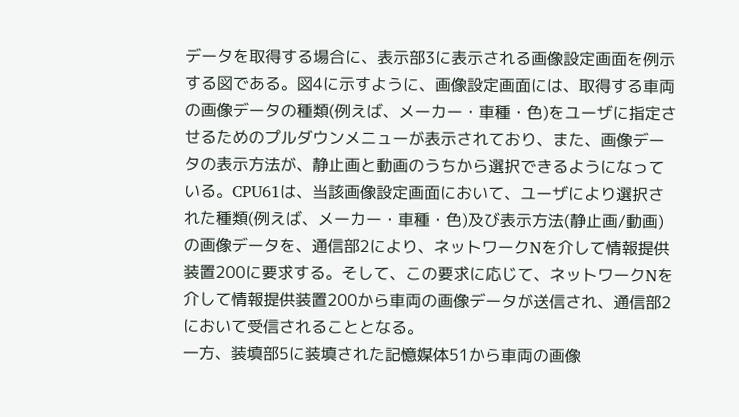データを取得する場合に、表示部3に表示される画像設定画面を例示する図である。図4に示すように、画像設定画面には、取得する車両の画像データの種類(例えば、メーカー・車種・色)をユーザに指定させるためのプルダウンメニューが表示されており、また、画像データの表示方法が、静止画と動画のうちから選択できるようになっている。CPU61は、当該画像設定画面において、ユーザにより選択された種類(例えば、メーカー・車種・色)及び表示方法(静止画/動画)の画像データを、通信部2により、ネットワークNを介して情報提供装置200に要求する。そして、この要求に応じて、ネットワークNを介して情報提供装置200から車両の画像データが送信され、通信部2において受信されることとなる。
一方、装填部5に装填された記憶媒体51から車両の画像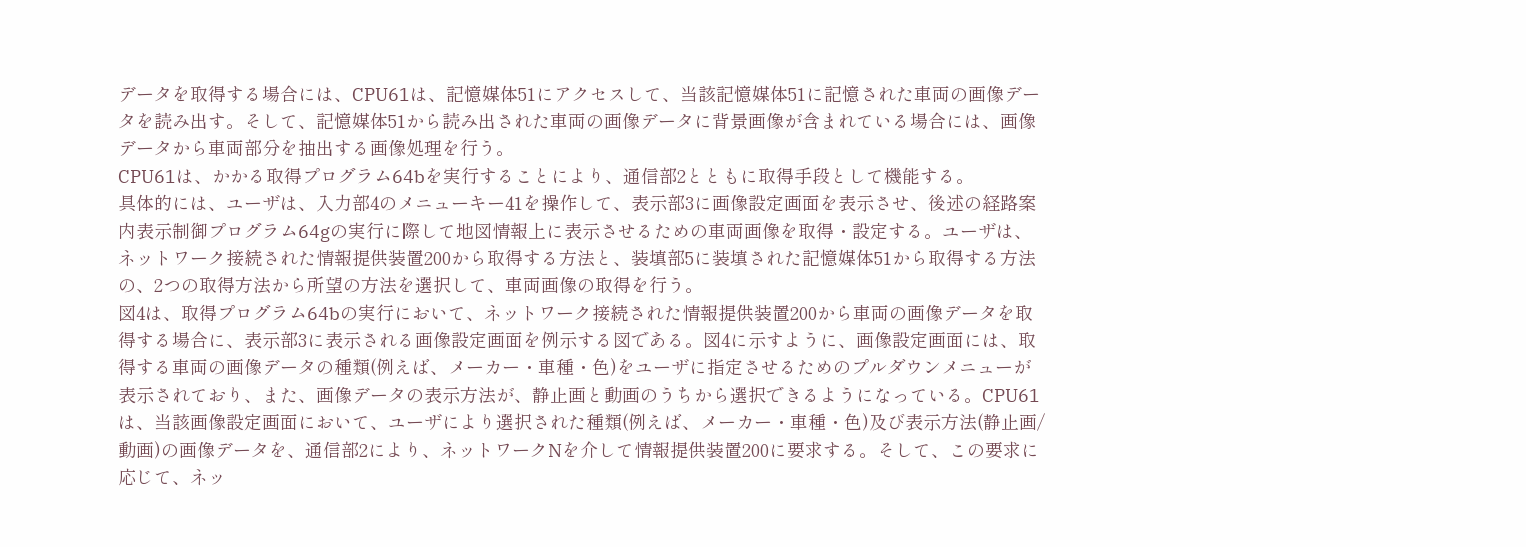データを取得する場合には、CPU61は、記憶媒体51にアクセスして、当該記憶媒体51に記憶された車両の画像データを読み出す。そして、記憶媒体51から読み出された車両の画像データに背景画像が含まれている場合には、画像データから車両部分を抽出する画像処理を行う。
CPU61は、かかる取得プログラム64bを実行することにより、通信部2とともに取得手段として機能する。
具体的には、ユーザは、入力部4のメニューキー41を操作して、表示部3に画像設定画面を表示させ、後述の経路案内表示制御プログラム64gの実行に際して地図情報上に表示させるための車両画像を取得・設定する。ユーザは、ネットワーク接続された情報提供装置200から取得する方法と、装填部5に装填された記憶媒体51から取得する方法の、2つの取得方法から所望の方法を選択して、車両画像の取得を行う。
図4は、取得プログラム64bの実行において、ネットワーク接続された情報提供装置200から車両の画像データを取得する場合に、表示部3に表示される画像設定画面を例示する図である。図4に示すように、画像設定画面には、取得する車両の画像データの種類(例えば、メーカー・車種・色)をユーザに指定させるためのプルダウンメニューが表示されており、また、画像データの表示方法が、静止画と動画のうちから選択できるようになっている。CPU61は、当該画像設定画面において、ユーザにより選択された種類(例えば、メーカー・車種・色)及び表示方法(静止画/動画)の画像データを、通信部2により、ネットワークNを介して情報提供装置200に要求する。そして、この要求に応じて、ネッ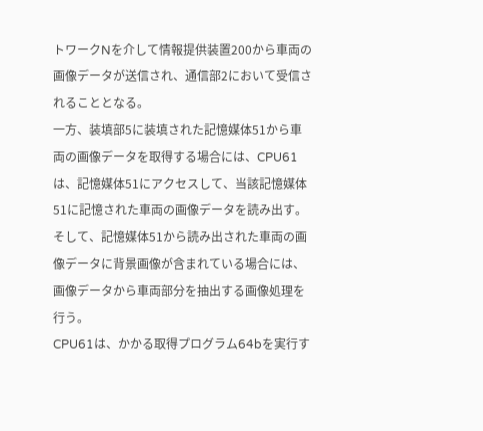トワークNを介して情報提供装置200から車両の画像データが送信され、通信部2において受信されることとなる。
一方、装填部5に装填された記憶媒体51から車両の画像データを取得する場合には、CPU61は、記憶媒体51にアクセスして、当該記憶媒体51に記憶された車両の画像データを読み出す。そして、記憶媒体51から読み出された車両の画像データに背景画像が含まれている場合には、画像データから車両部分を抽出する画像処理を行う。
CPU61は、かかる取得プログラム64bを実行す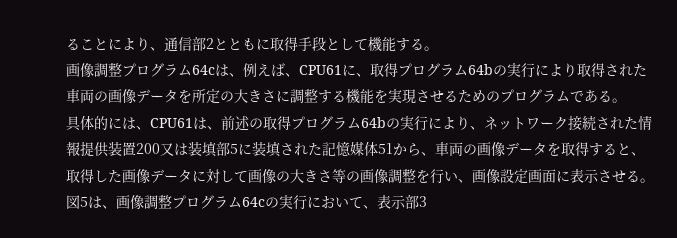ることにより、通信部2とともに取得手段として機能する。
画像調整プログラム64cは、例えば、CPU61に、取得プログラム64bの実行により取得された車両の画像データを所定の大きさに調整する機能を実現させるためのプログラムである。
具体的には、CPU61は、前述の取得プログラム64bの実行により、ネットワーク接続された情報提供装置200又は装填部5に装填された記憶媒体51から、車両の画像データを取得すると、取得した画像データに対して画像の大きさ等の画像調整を行い、画像設定画面に表示させる。
図5は、画像調整プログラム64cの実行において、表示部3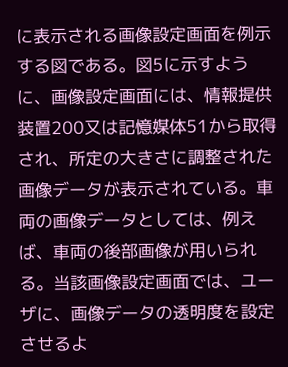に表示される画像設定画面を例示する図である。図5に示すように、画像設定画面には、情報提供装置200又は記憶媒体51から取得され、所定の大きさに調整された画像データが表示されている。車両の画像データとしては、例えば、車両の後部画像が用いられる。当該画像設定画面では、ユーザに、画像データの透明度を設定させるよ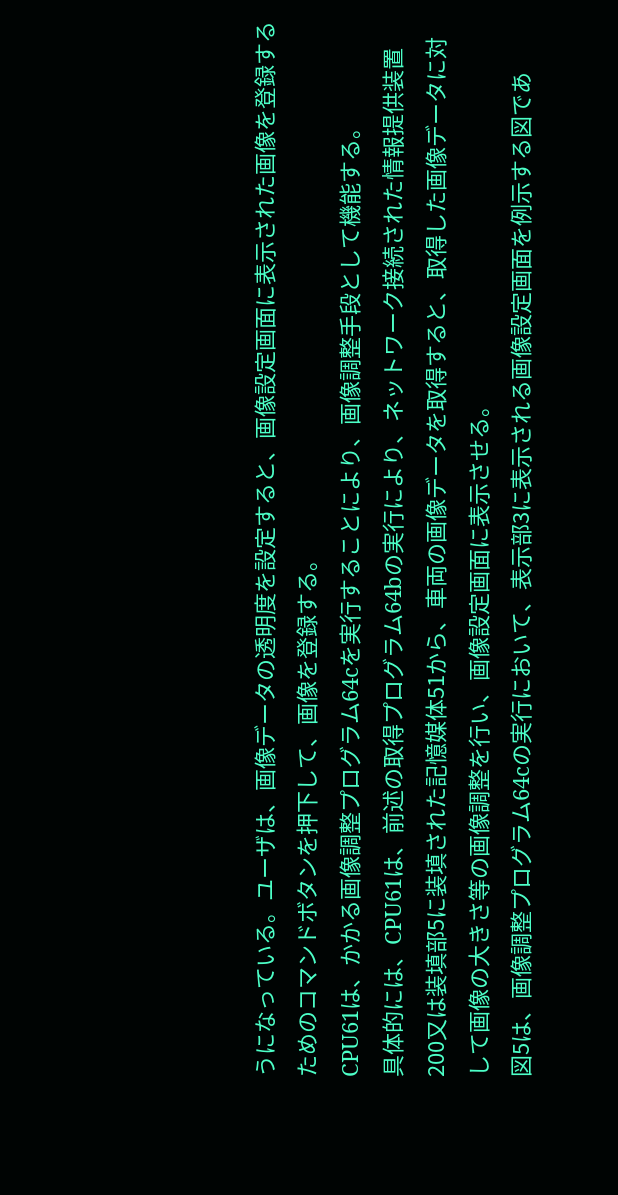うになっている。ユーザは、画像データの透明度を設定すると、画像設定画面に表示された画像を登録するためのコマンドボタンを押下して、画像を登録する。
CPU61は、かかる画像調整プログラム64cを実行することにより、画像調整手段として機能する。
具体的には、CPU61は、前述の取得プログラム64bの実行により、ネットワーク接続された情報提供装置200又は装填部5に装填された記憶媒体51から、車両の画像データを取得すると、取得した画像データに対して画像の大きさ等の画像調整を行い、画像設定画面に表示させる。
図5は、画像調整プログラム64cの実行において、表示部3に表示される画像設定画面を例示する図であ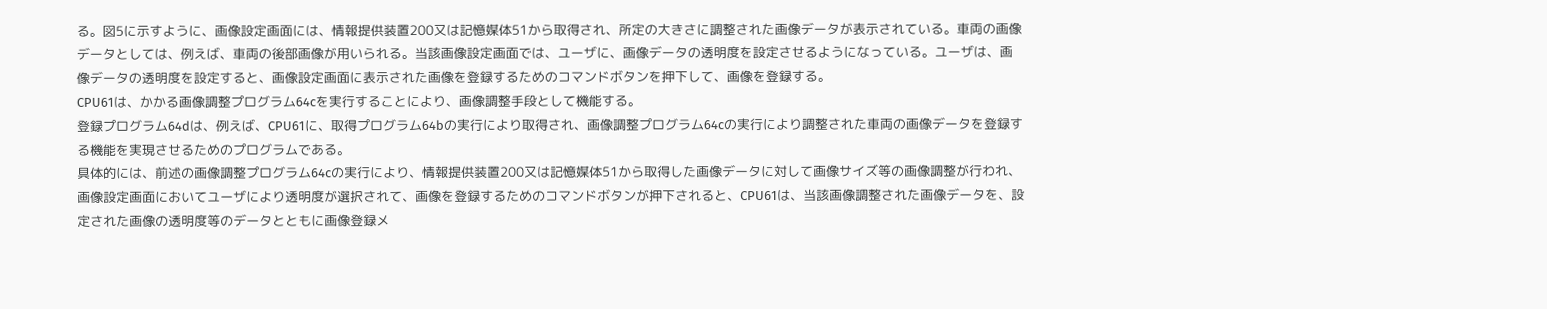る。図5に示すように、画像設定画面には、情報提供装置200又は記憶媒体51から取得され、所定の大きさに調整された画像データが表示されている。車両の画像データとしては、例えば、車両の後部画像が用いられる。当該画像設定画面では、ユーザに、画像データの透明度を設定させるようになっている。ユーザは、画像データの透明度を設定すると、画像設定画面に表示された画像を登録するためのコマンドボタンを押下して、画像を登録する。
CPU61は、かかる画像調整プログラム64cを実行することにより、画像調整手段として機能する。
登録プログラム64dは、例えば、CPU61に、取得プログラム64bの実行により取得され、画像調整プログラム64cの実行により調整された車両の画像データを登録する機能を実現させるためのプログラムである。
具体的には、前述の画像調整プログラム64cの実行により、情報提供装置200又は記憶媒体51から取得した画像データに対して画像サイズ等の画像調整が行われ、画像設定画面においてユーザにより透明度が選択されて、画像を登録するためのコマンドボタンが押下されると、CPU61は、当該画像調整された画像データを、設定された画像の透明度等のデータとともに画像登録メ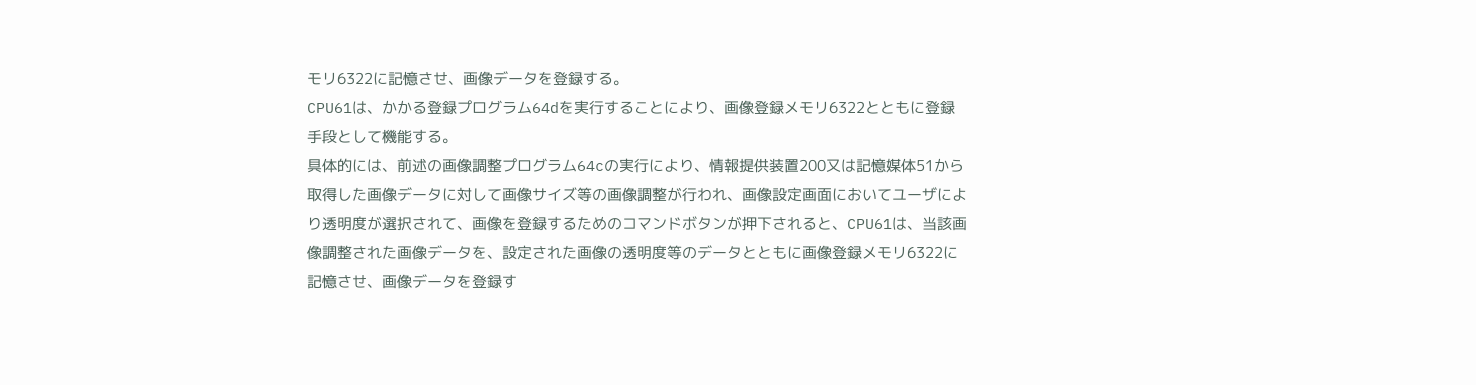モリ6322に記憶させ、画像データを登録する。
CPU61は、かかる登録プログラム64dを実行することにより、画像登録メモリ6322とともに登録手段として機能する。
具体的には、前述の画像調整プログラム64cの実行により、情報提供装置200又は記憶媒体51から取得した画像データに対して画像サイズ等の画像調整が行われ、画像設定画面においてユーザにより透明度が選択されて、画像を登録するためのコマンドボタンが押下されると、CPU61は、当該画像調整された画像データを、設定された画像の透明度等のデータとともに画像登録メモリ6322に記憶させ、画像データを登録す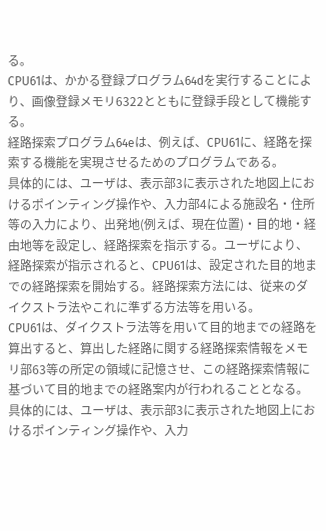る。
CPU61は、かかる登録プログラム64dを実行することにより、画像登録メモリ6322とともに登録手段として機能する。
経路探索プログラム64eは、例えば、CPU61に、経路を探索する機能を実現させるためのプログラムである。
具体的には、ユーザは、表示部3に表示された地図上におけるポインティング操作や、入力部4による施設名・住所等の入力により、出発地(例えば、現在位置)・目的地・経由地等を設定し、経路探索を指示する。ユーザにより、経路探索が指示されると、CPU61は、設定された目的地までの経路探索を開始する。経路探索方法には、従来のダイクストラ法やこれに準ずる方法等を用いる。
CPU61は、ダイクストラ法等を用いて目的地までの経路を算出すると、算出した経路に関する経路探索情報をメモリ部63等の所定の領域に記憶させ、この経路探索情報に基づいて目的地までの経路案内が行われることとなる。
具体的には、ユーザは、表示部3に表示された地図上におけるポインティング操作や、入力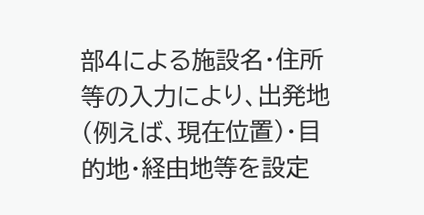部4による施設名・住所等の入力により、出発地(例えば、現在位置)・目的地・経由地等を設定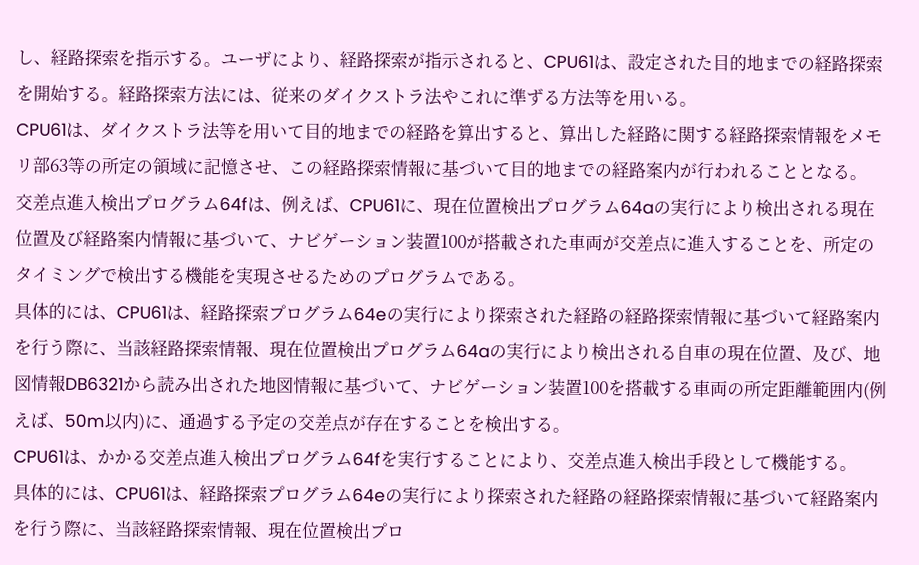し、経路探索を指示する。ユーザにより、経路探索が指示されると、CPU61は、設定された目的地までの経路探索を開始する。経路探索方法には、従来のダイクストラ法やこれに準ずる方法等を用いる。
CPU61は、ダイクストラ法等を用いて目的地までの経路を算出すると、算出した経路に関する経路探索情報をメモリ部63等の所定の領域に記憶させ、この経路探索情報に基づいて目的地までの経路案内が行われることとなる。
交差点進入検出プログラム64fは、例えば、CPU61に、現在位置検出プログラム64aの実行により検出される現在位置及び経路案内情報に基づいて、ナビゲーション装置100が搭載された車両が交差点に進入することを、所定のタイミングで検出する機能を実現させるためのプログラムである。
具体的には、CPU61は、経路探索プログラム64eの実行により探索された経路の経路探索情報に基づいて経路案内を行う際に、当該経路探索情報、現在位置検出プログラム64aの実行により検出される自車の現在位置、及び、地図情報DB6321から読み出された地図情報に基づいて、ナビゲーション装置100を搭載する車両の所定距離範囲内(例えば、50m以内)に、通過する予定の交差点が存在することを検出する。
CPU61は、かかる交差点進入検出プログラム64fを実行することにより、交差点進入検出手段として機能する。
具体的には、CPU61は、経路探索プログラム64eの実行により探索された経路の経路探索情報に基づいて経路案内を行う際に、当該経路探索情報、現在位置検出プロ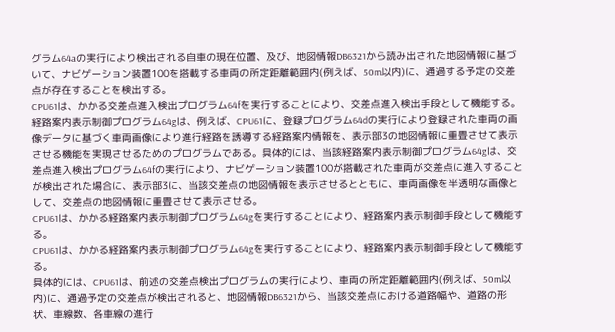グラム64aの実行により検出される自車の現在位置、及び、地図情報DB6321から読み出された地図情報に基づいて、ナビゲーション装置100を搭載する車両の所定距離範囲内(例えば、50m以内)に、通過する予定の交差点が存在することを検出する。
CPU61は、かかる交差点進入検出プログラム64fを実行することにより、交差点進入検出手段として機能する。
経路案内表示制御プログラム64gは、例えば、CPU61に、登録プログラム64dの実行により登録された車両の画像データに基づく車両画像により進行経路を誘導する経路案内情報を、表示部3の地図情報に重畳させて表示させる機能を実現させるためのプログラムである。具体的には、当該経路案内表示制御プログラム64gは、交差点進入検出プログラム64fの実行により、ナビゲーション装置100が搭載された車両が交差点に進入することが検出された場合に、表示部3に、当該交差点の地図情報を表示させるとともに、車両画像を半透明な画像として、交差点の地図情報に重畳させて表示させる。
CPU61は、かかる経路案内表示制御プログラム64gを実行することにより、経路案内表示制御手段として機能する。
CPU61は、かかる経路案内表示制御プログラム64gを実行することにより、経路案内表示制御手段として機能する。
具体的には、CPU61は、前述の交差点検出プログラムの実行により、車両の所定距離範囲内(例えば、50m以内)に、通過予定の交差点が検出されると、地図情報DB6321から、当該交差点における道路幅や、道路の形状、車線数、各車線の進行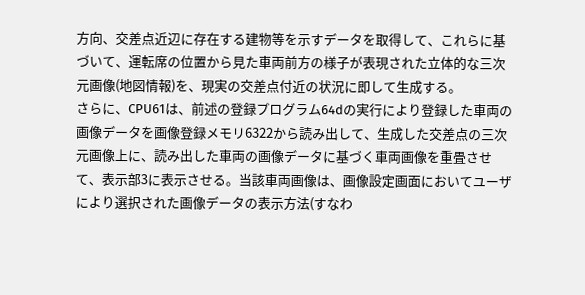方向、交差点近辺に存在する建物等を示すデータを取得して、これらに基づいて、運転席の位置から見た車両前方の様子が表現された立体的な三次元画像(地図情報)を、現実の交差点付近の状況に即して生成する。
さらに、CPU61は、前述の登録プログラム64dの実行により登録した車両の画像データを画像登録メモリ6322から読み出して、生成した交差点の三次元画像上に、読み出した車両の画像データに基づく車両画像を重畳させて、表示部3に表示させる。当該車両画像は、画像設定画面においてユーザにより選択された画像データの表示方法(すなわ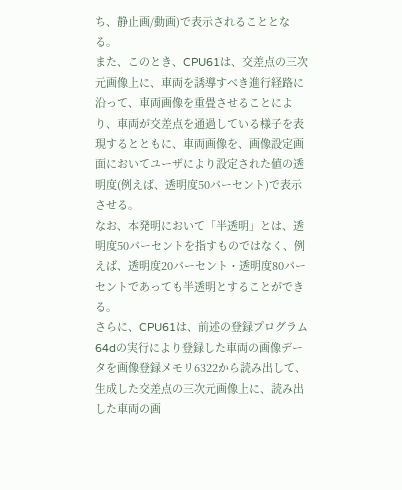ち、静止画/動画)で表示されることとなる。
また、このとき、CPU61は、交差点の三次元画像上に、車両を誘導すべき進行経路に沿って、車両画像を重畳させることにより、車両が交差点を通過している様子を表現するとともに、車両画像を、画像設定画面においてユーザにより設定された値の透明度(例えば、透明度50パーセント)で表示させる。
なお、本発明において「半透明」とは、透明度50パーセントを指すものではなく、例えば、透明度20パーセント・透明度80パーセントであっても半透明とすることができる。
さらに、CPU61は、前述の登録プログラム64dの実行により登録した車両の画像データを画像登録メモリ6322から読み出して、生成した交差点の三次元画像上に、読み出した車両の画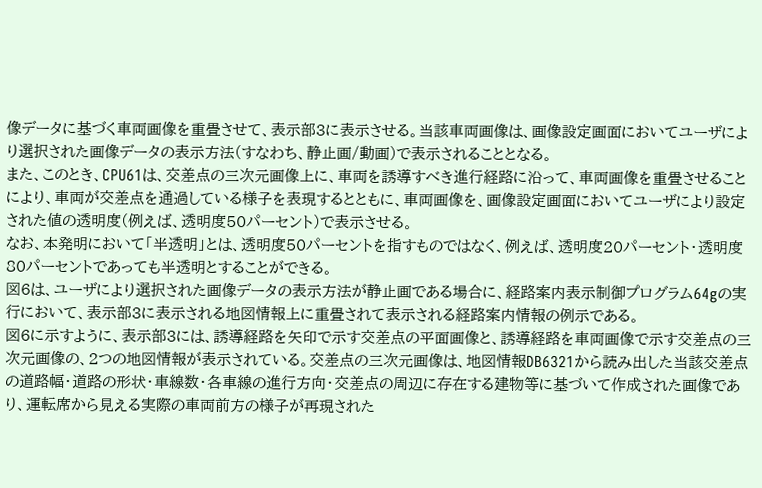像データに基づく車両画像を重畳させて、表示部3に表示させる。当該車両画像は、画像設定画面においてユーザにより選択された画像データの表示方法(すなわち、静止画/動画)で表示されることとなる。
また、このとき、CPU61は、交差点の三次元画像上に、車両を誘導すべき進行経路に沿って、車両画像を重畳させることにより、車両が交差点を通過している様子を表現するとともに、車両画像を、画像設定画面においてユーザにより設定された値の透明度(例えば、透明度50パーセント)で表示させる。
なお、本発明において「半透明」とは、透明度50パーセントを指すものではなく、例えば、透明度20パーセント・透明度80パーセントであっても半透明とすることができる。
図6は、ユーザにより選択された画像データの表示方法が静止画である場合に、経路案内表示制御プログラム64gの実行において、表示部3に表示される地図情報上に重畳されて表示される経路案内情報の例示である。
図6に示すように、表示部3には、誘導経路を矢印で示す交差点の平面画像と、誘導経路を車両画像で示す交差点の三次元画像の、2つの地図情報が表示されている。交差点の三次元画像は、地図情報DB6321から読み出した当該交差点の道路幅・道路の形状・車線数・各車線の進行方向・交差点の周辺に存在する建物等に基づいて作成された画像であり、運転席から見える実際の車両前方の様子が再現された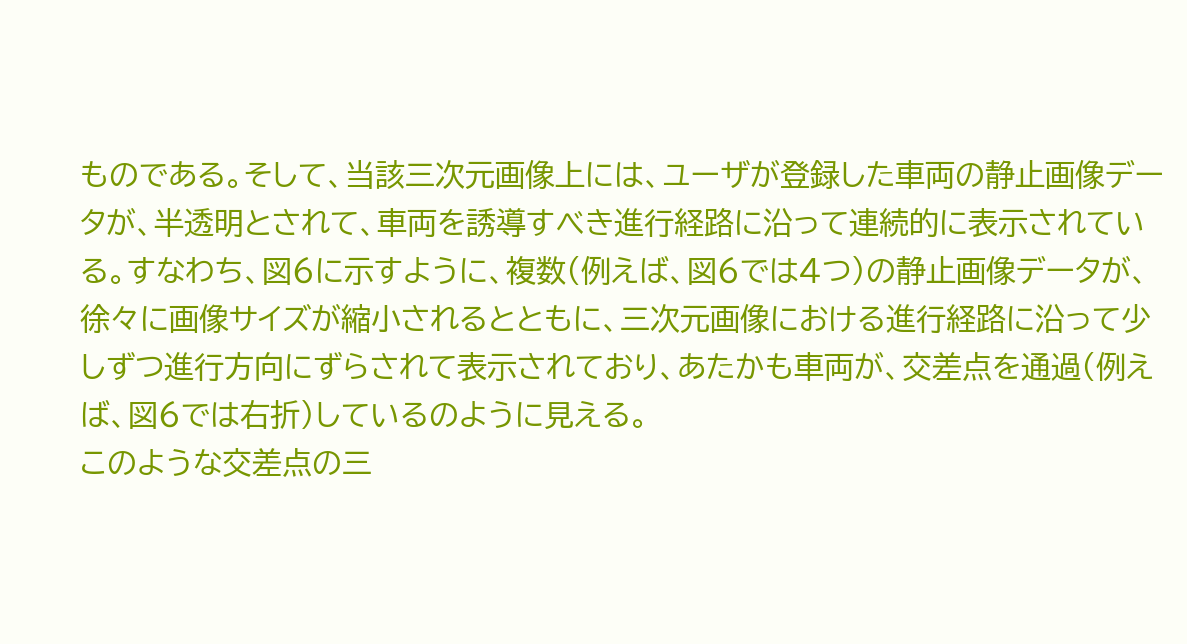ものである。そして、当該三次元画像上には、ユーザが登録した車両の静止画像データが、半透明とされて、車両を誘導すべき進行経路に沿って連続的に表示されている。すなわち、図6に示すように、複数(例えば、図6では4つ)の静止画像データが、徐々に画像サイズが縮小されるとともに、三次元画像における進行経路に沿って少しずつ進行方向にずらされて表示されており、あたかも車両が、交差点を通過(例えば、図6では右折)しているのように見える。
このような交差点の三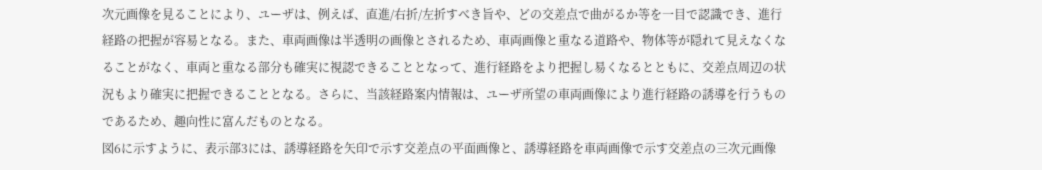次元画像を見ることにより、ユーザは、例えば、直進/右折/左折すべき旨や、どの交差点で曲がるか等を一目で認識でき、進行経路の把握が容易となる。また、車両画像は半透明の画像とされるため、車両画像と重なる道路や、物体等が隠れて見えなくなることがなく、車両と重なる部分も確実に視認できることとなって、進行経路をより把握し易くなるとともに、交差点周辺の状況もより確実に把握できることとなる。さらに、当該経路案内情報は、ユーザ所望の車両画像により進行経路の誘導を行うものであるため、趣向性に富んだものとなる。
図6に示すように、表示部3には、誘導経路を矢印で示す交差点の平面画像と、誘導経路を車両画像で示す交差点の三次元画像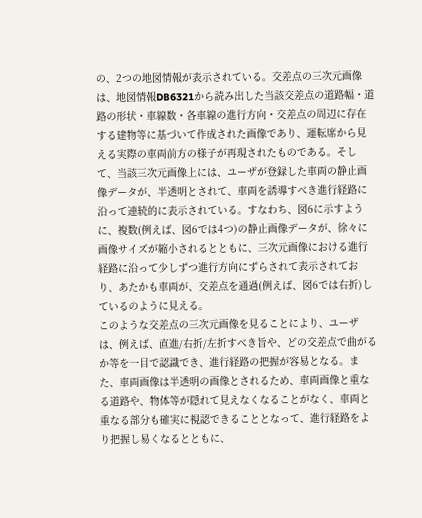の、2つの地図情報が表示されている。交差点の三次元画像は、地図情報DB6321から読み出した当該交差点の道路幅・道路の形状・車線数・各車線の進行方向・交差点の周辺に存在する建物等に基づいて作成された画像であり、運転席から見える実際の車両前方の様子が再現されたものである。そして、当該三次元画像上には、ユーザが登録した車両の静止画像データが、半透明とされて、車両を誘導すべき進行経路に沿って連続的に表示されている。すなわち、図6に示すように、複数(例えば、図6では4つ)の静止画像データが、徐々に画像サイズが縮小されるとともに、三次元画像における進行経路に沿って少しずつ進行方向にずらされて表示されており、あたかも車両が、交差点を通過(例えば、図6では右折)しているのように見える。
このような交差点の三次元画像を見ることにより、ユーザは、例えば、直進/右折/左折すべき旨や、どの交差点で曲がるか等を一目で認識でき、進行経路の把握が容易となる。また、車両画像は半透明の画像とされるため、車両画像と重なる道路や、物体等が隠れて見えなくなることがなく、車両と重なる部分も確実に視認できることとなって、進行経路をより把握し易くなるとともに、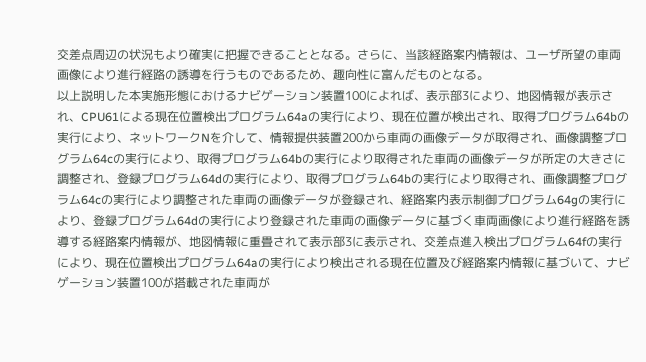交差点周辺の状況もより確実に把握できることとなる。さらに、当該経路案内情報は、ユーザ所望の車両画像により進行経路の誘導を行うものであるため、趣向性に富んだものとなる。
以上説明した本実施形態におけるナビゲーション装置100によれば、表示部3により、地図情報が表示され、CPU61による現在位置検出プログラム64aの実行により、現在位置が検出され、取得プログラム64bの実行により、ネットワークNを介して、情報提供装置200から車両の画像データが取得され、画像調整プログラム64cの実行により、取得プログラム64bの実行により取得された車両の画像データが所定の大きさに調整され、登録プログラム64dの実行により、取得プログラム64bの実行により取得され、画像調整プログラム64cの実行により調整された車両の画像データが登録され、経路案内表示制御プログラム64gの実行により、登録プログラム64dの実行により登録された車両の画像データに基づく車両画像により進行経路を誘導する経路案内情報が、地図情報に重畳されて表示部3に表示され、交差点進入検出プログラム64fの実行により、現在位置検出プログラム64aの実行により検出される現在位置及び経路案内情報に基づいて、ナビゲーション装置100が搭載された車両が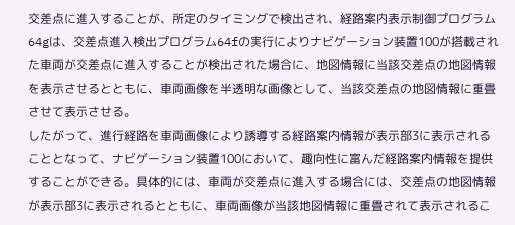交差点に進入することが、所定のタイミングで検出され、経路案内表示制御プログラム64gは、交差点進入検出プログラム64fの実行によりナビゲーション装置100が搭載された車両が交差点に進入することが検出された場合に、地図情報に当該交差点の地図情報を表示させるとともに、車両画像を半透明な画像として、当該交差点の地図情報に重畳させて表示させる。
したがって、進行経路を車両画像により誘導する経路案内情報が表示部3に表示されることとなって、ナビゲーション装置100において、趣向性に富んだ経路案内情報を提供することができる。具体的には、車両が交差点に進入する場合には、交差点の地図情報が表示部3に表示されるとともに、車両画像が当該地図情報に重畳されて表示されるこ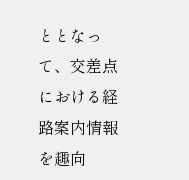ととなって、交差点における経路案内情報を趣向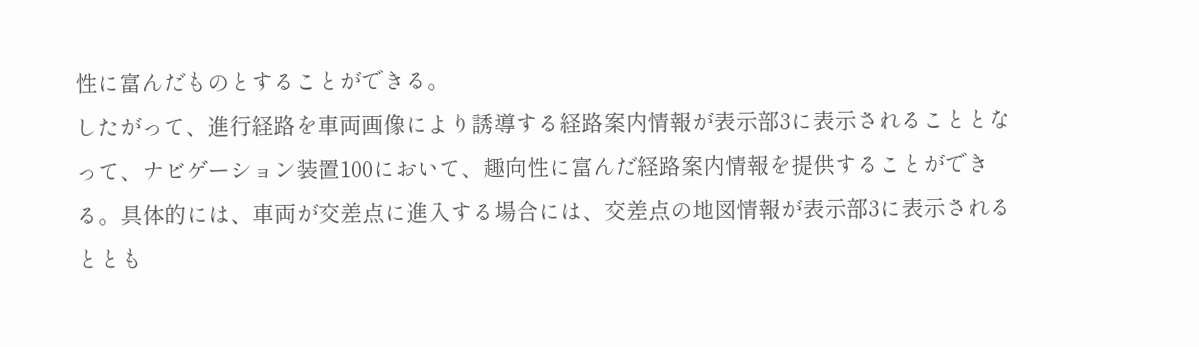性に富んだものとすることができる。
したがって、進行経路を車両画像により誘導する経路案内情報が表示部3に表示されることとなって、ナビゲーション装置100において、趣向性に富んだ経路案内情報を提供することができる。具体的には、車両が交差点に進入する場合には、交差点の地図情報が表示部3に表示されるととも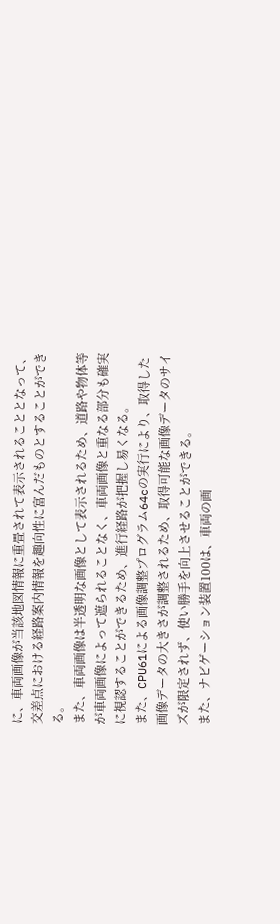に、車両画像が当該地図情報に重畳されて表示されることとなって、交差点における経路案内情報を趣向性に富んだものとすることができる。
また、車両画像は半透明な画像として表示されるため、道路や物体等が車両画像によって遮られることなく、車両画像と重なる部分も確実に視認することができるため、進行経路が把握し易くなる。
また、CPU61による画像調整プログラム64cの実行により、取得した画像データの大きさが調整されるため、取得可能な画像データのサイズが限定されず、使い勝手を向上させることができる。
また、ナビゲーション装置100は、車両の画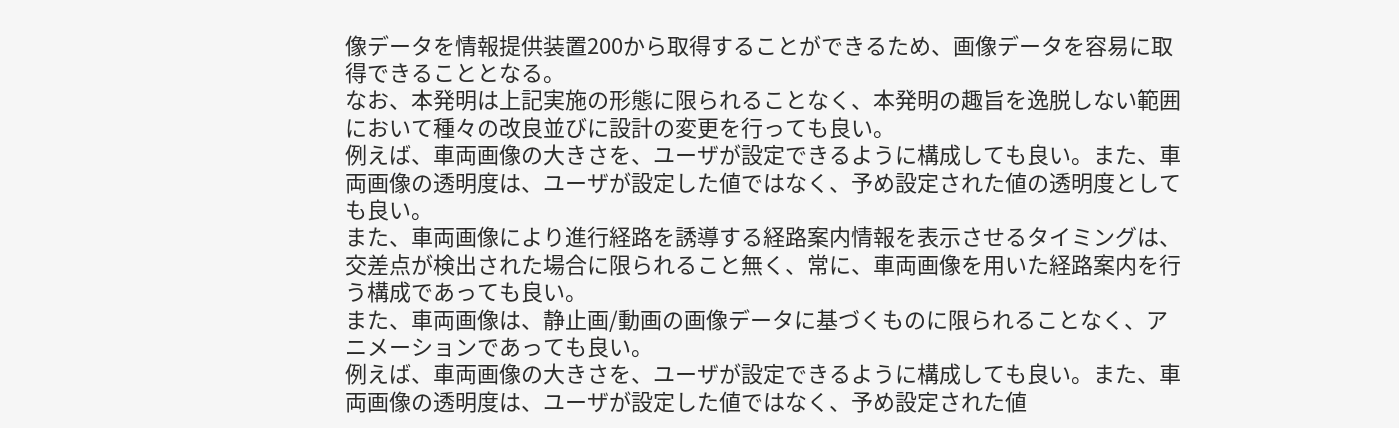像データを情報提供装置200から取得することができるため、画像データを容易に取得できることとなる。
なお、本発明は上記実施の形態に限られることなく、本発明の趣旨を逸脱しない範囲において種々の改良並びに設計の変更を行っても良い。
例えば、車両画像の大きさを、ユーザが設定できるように構成しても良い。また、車両画像の透明度は、ユーザが設定した値ではなく、予め設定された値の透明度としても良い。
また、車両画像により進行経路を誘導する経路案内情報を表示させるタイミングは、交差点が検出された場合に限られること無く、常に、車両画像を用いた経路案内を行う構成であっても良い。
また、車両画像は、静止画/動画の画像データに基づくものに限られることなく、アニメーションであっても良い。
例えば、車両画像の大きさを、ユーザが設定できるように構成しても良い。また、車両画像の透明度は、ユーザが設定した値ではなく、予め設定された値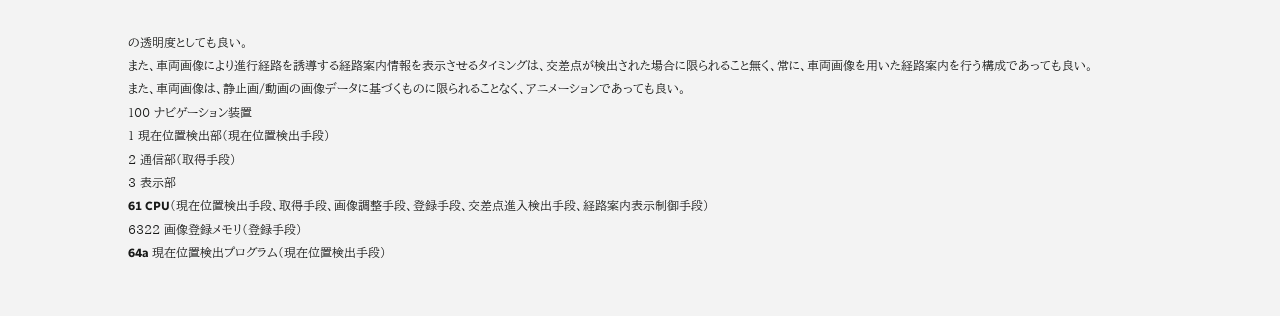の透明度としても良い。
また、車両画像により進行経路を誘導する経路案内情報を表示させるタイミングは、交差点が検出された場合に限られること無く、常に、車両画像を用いた経路案内を行う構成であっても良い。
また、車両画像は、静止画/動画の画像データに基づくものに限られることなく、アニメーションであっても良い。
100 ナビゲーション装置
1 現在位置検出部(現在位置検出手段)
2 通信部(取得手段)
3 表示部
61 CPU(現在位置検出手段、取得手段、画像調整手段、登録手段、交差点進入検出手段、経路案内表示制御手段)
6322 画像登録メモリ(登録手段)
64a 現在位置検出プログラム(現在位置検出手段)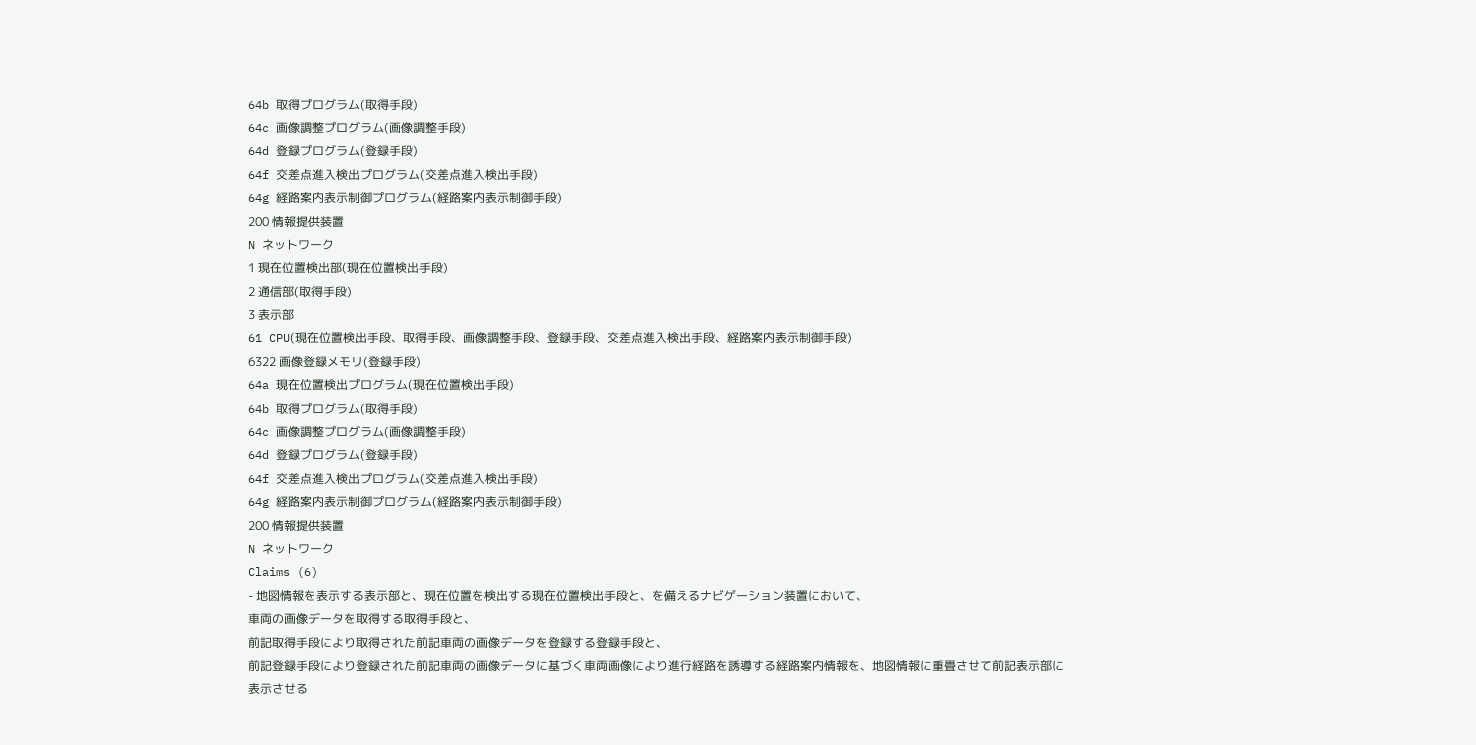64b 取得プログラム(取得手段)
64c 画像調整プログラム(画像調整手段)
64d 登録プログラム(登録手段)
64f 交差点進入検出プログラム(交差点進入検出手段)
64g 経路案内表示制御プログラム(経路案内表示制御手段)
200 情報提供装置
N ネットワーク
1 現在位置検出部(現在位置検出手段)
2 通信部(取得手段)
3 表示部
61 CPU(現在位置検出手段、取得手段、画像調整手段、登録手段、交差点進入検出手段、経路案内表示制御手段)
6322 画像登録メモリ(登録手段)
64a 現在位置検出プログラム(現在位置検出手段)
64b 取得プログラム(取得手段)
64c 画像調整プログラム(画像調整手段)
64d 登録プログラム(登録手段)
64f 交差点進入検出プログラム(交差点進入検出手段)
64g 経路案内表示制御プログラム(経路案内表示制御手段)
200 情報提供装置
N ネットワーク
Claims (6)
- 地図情報を表示する表示部と、現在位置を検出する現在位置検出手段と、を備えるナビゲーション装置において、
車両の画像データを取得する取得手段と、
前記取得手段により取得された前記車両の画像データを登録する登録手段と、
前記登録手段により登録された前記車両の画像データに基づく車両画像により進行経路を誘導する経路案内情報を、地図情報に重畳させて前記表示部に表示させる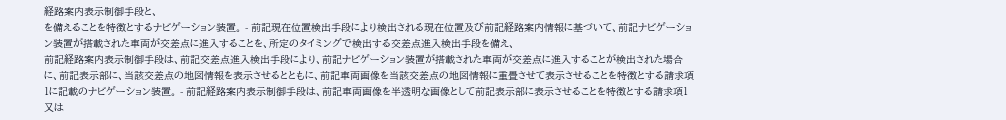経路案内表示制御手段と、
を備えることを特徴とするナビゲーション装置。 - 前記現在位置検出手段により検出される現在位置及び前記経路案内情報に基づいて、前記ナビゲーション装置が搭載された車両が交差点に進入することを、所定のタイミングで検出する交差点進入検出手段を備え、
前記経路案内表示制御手段は、前記交差点進入検出手段により、前記ナビゲーション装置が搭載された車両が交差点に進入することが検出された場合に、前記表示部に、当該交差点の地図情報を表示させるとともに、前記車両画像を当該交差点の地図情報に重畳させて表示させることを特徴とする請求項1に記載のナビゲーション装置。 - 前記経路案内表示制御手段は、前記車両画像を半透明な画像として前記表示部に表示させることを特徴とする請求項1又は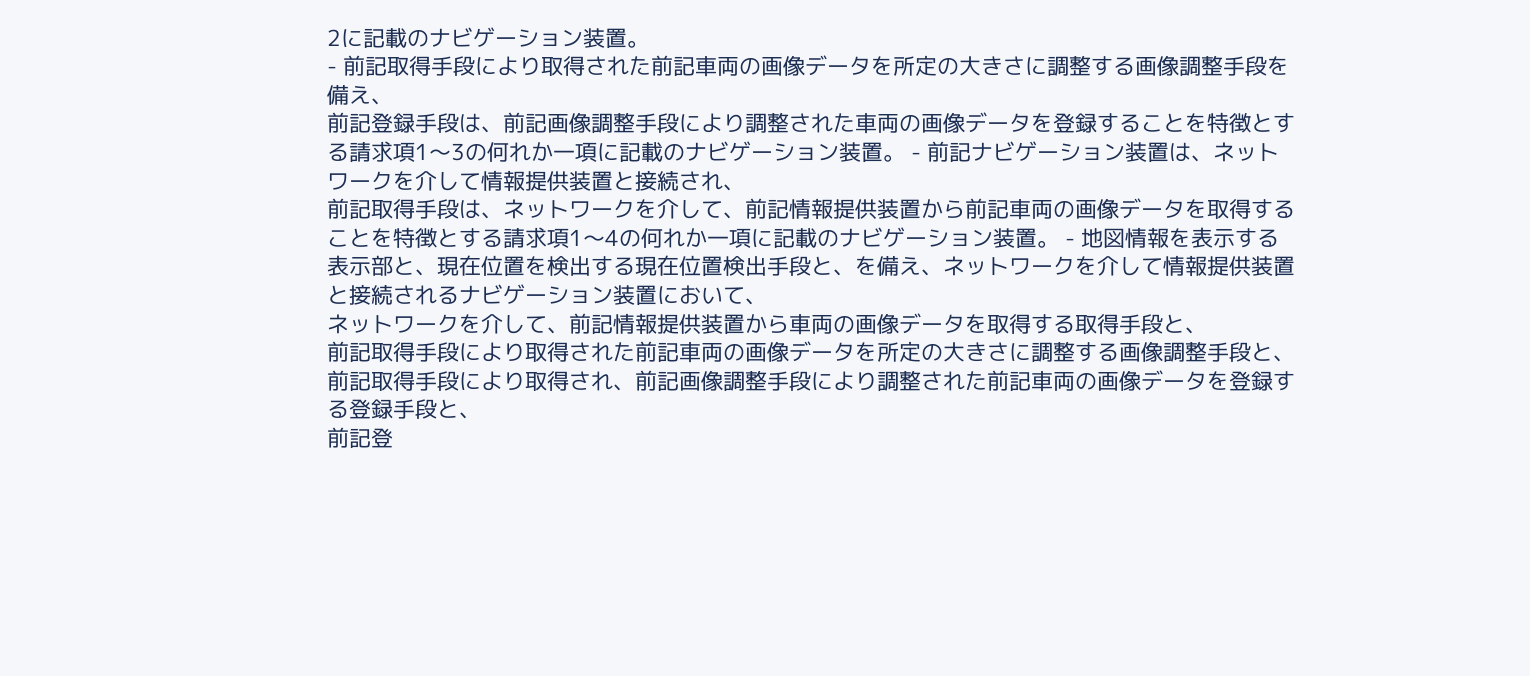2に記載のナビゲーション装置。
- 前記取得手段により取得された前記車両の画像データを所定の大きさに調整する画像調整手段を備え、
前記登録手段は、前記画像調整手段により調整された車両の画像データを登録することを特徴とする請求項1〜3の何れか一項に記載のナビゲーション装置。 - 前記ナビゲーション装置は、ネットワークを介して情報提供装置と接続され、
前記取得手段は、ネットワークを介して、前記情報提供装置から前記車両の画像データを取得することを特徴とする請求項1〜4の何れか一項に記載のナビゲーション装置。 - 地図情報を表示する表示部と、現在位置を検出する現在位置検出手段と、を備え、ネットワークを介して情報提供装置と接続されるナビゲーション装置において、
ネットワークを介して、前記情報提供装置から車両の画像データを取得する取得手段と、
前記取得手段により取得された前記車両の画像データを所定の大きさに調整する画像調整手段と、
前記取得手段により取得され、前記画像調整手段により調整された前記車両の画像データを登録する登録手段と、
前記登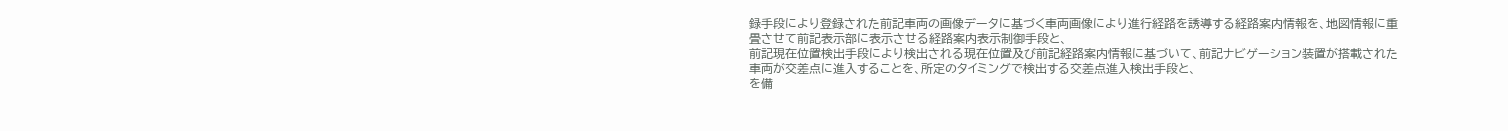録手段により登録された前記車両の画像データに基づく車両画像により進行経路を誘導する経路案内情報を、地図情報に重畳させて前記表示部に表示させる経路案内表示制御手段と、
前記現在位置検出手段により検出される現在位置及び前記経路案内情報に基づいて、前記ナビゲーション装置が搭載された車両が交差点に進入することを、所定のタイミングで検出する交差点進入検出手段と、
を備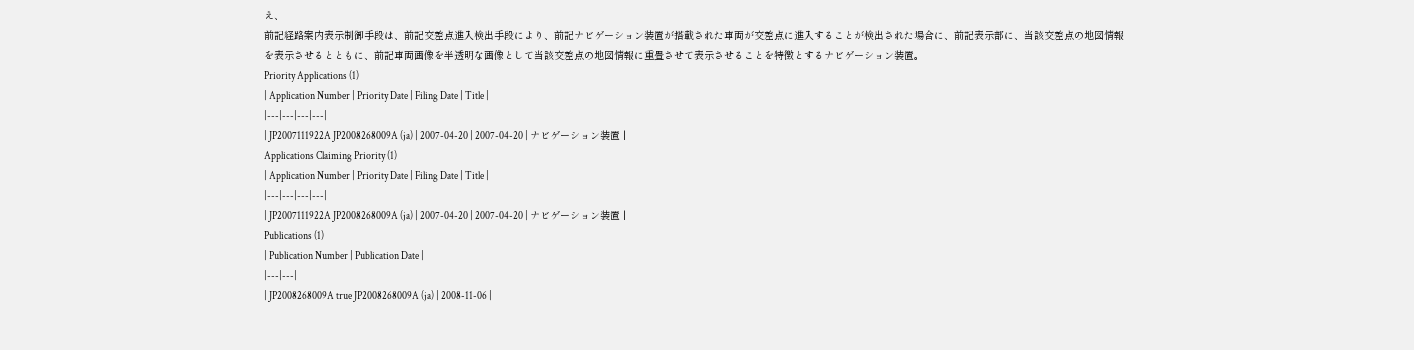え、
前記経路案内表示制御手段は、前記交差点進入検出手段により、前記ナビゲーション装置が搭載された車両が交差点に進入することが検出された場合に、前記表示部に、当該交差点の地図情報を表示させるとともに、前記車両画像を半透明な画像として当該交差点の地図情報に重畳させて表示させることを特徴とするナビゲーション装置。
Priority Applications (1)
| Application Number | Priority Date | Filing Date | Title |
|---|---|---|---|
| JP2007111922A JP2008268009A (ja) | 2007-04-20 | 2007-04-20 | ナビゲーション装置 |
Applications Claiming Priority (1)
| Application Number | Priority Date | Filing Date | Title |
|---|---|---|---|
| JP2007111922A JP2008268009A (ja) | 2007-04-20 | 2007-04-20 | ナビゲーション装置 |
Publications (1)
| Publication Number | Publication Date |
|---|---|
| JP2008268009A true JP2008268009A (ja) | 2008-11-06 |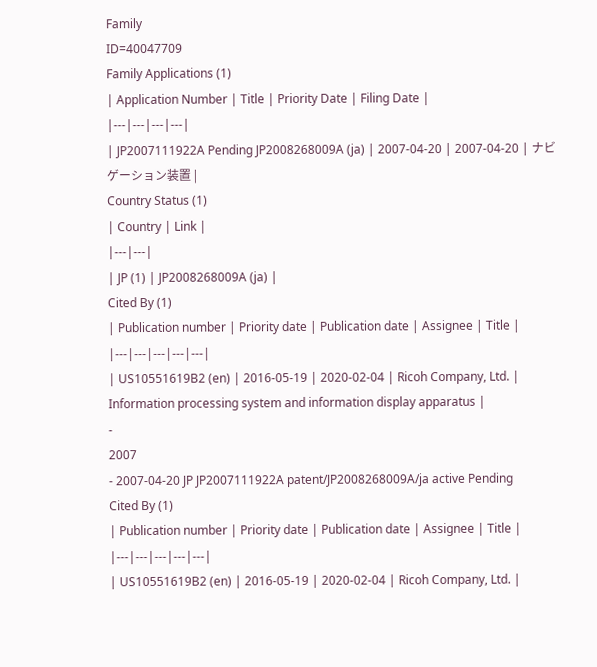Family
ID=40047709
Family Applications (1)
| Application Number | Title | Priority Date | Filing Date |
|---|---|---|---|
| JP2007111922A Pending JP2008268009A (ja) | 2007-04-20 | 2007-04-20 | ナビゲーション装置 |
Country Status (1)
| Country | Link |
|---|---|
| JP (1) | JP2008268009A (ja) |
Cited By (1)
| Publication number | Priority date | Publication date | Assignee | Title |
|---|---|---|---|---|
| US10551619B2 (en) | 2016-05-19 | 2020-02-04 | Ricoh Company, Ltd. | Information processing system and information display apparatus |
-
2007
- 2007-04-20 JP JP2007111922A patent/JP2008268009A/ja active Pending
Cited By (1)
| Publication number | Priority date | Publication date | Assignee | Title |
|---|---|---|---|---|
| US10551619B2 (en) | 2016-05-19 | 2020-02-04 | Ricoh Company, Ltd. |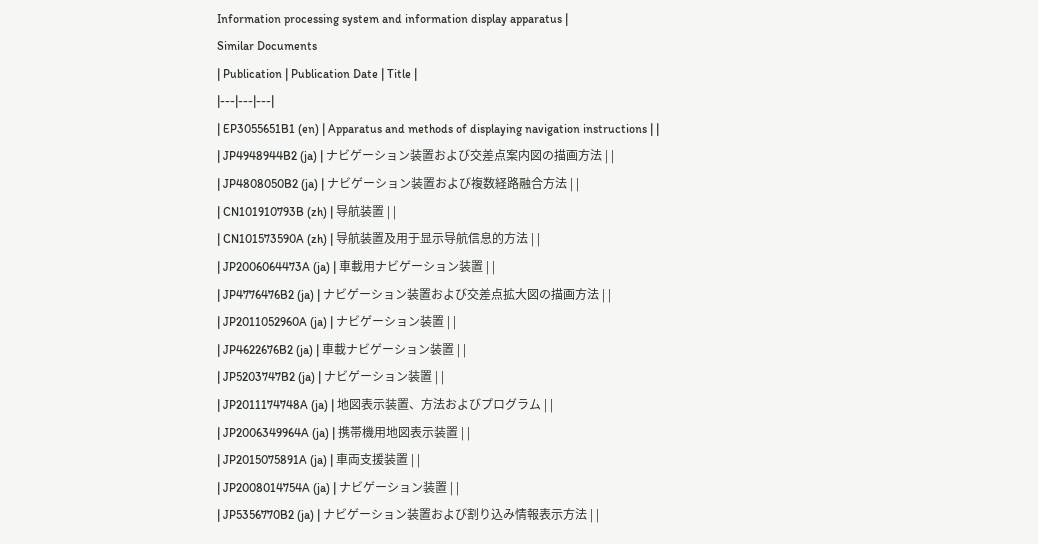Information processing system and information display apparatus |
Similar Documents
| Publication | Publication Date | Title |
|---|---|---|
| EP3055651B1 (en) | Apparatus and methods of displaying navigation instructions | |
| JP4948944B2 (ja) | ナビゲーション装置および交差点案内図の描画方法 | |
| JP4808050B2 (ja) | ナビゲーション装置および複数経路融合方法 | |
| CN101910793B (zh) | 导航装置 | |
| CN101573590A (zh) | 导航装置及用于显示导航信息的方法 | |
| JP2006064473A (ja) | 車載用ナビゲーション装置 | |
| JP4776476B2 (ja) | ナビゲーション装置および交差点拡大図の描画方法 | |
| JP2011052960A (ja) | ナビゲーション装置 | |
| JP4622676B2 (ja) | 車載ナビゲーション装置 | |
| JP5203747B2 (ja) | ナビゲーション装置 | |
| JP2011174748A (ja) | 地図表示装置、方法およびプログラム | |
| JP2006349964A (ja) | 携帯機用地図表示装置 | |
| JP2015075891A (ja) | 車両支援装置 | |
| JP2008014754A (ja) | ナビゲーション装置 | |
| JP5356770B2 (ja) | ナビゲーション装置および割り込み情報表示方法 | |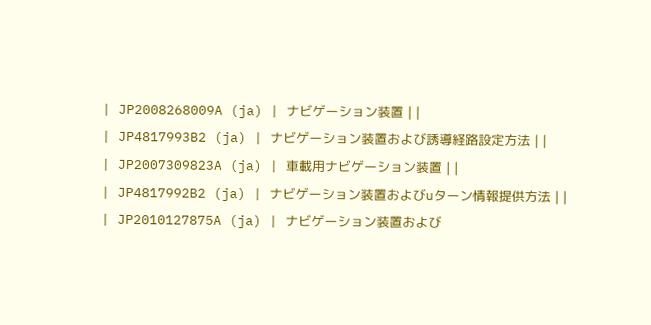| JP2008268009A (ja) | ナビゲーション装置 | |
| JP4817993B2 (ja) | ナビゲーション装置および誘導経路設定方法 | |
| JP2007309823A (ja) | 車載用ナビゲーション装置 | |
| JP4817992B2 (ja) | ナビゲーション装置およびuターン情報提供方法 | |
| JP2010127875A (ja) | ナビゲーション装置および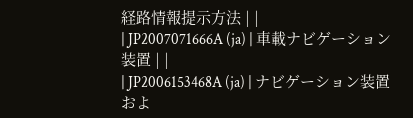経路情報提示方法 | |
| JP2007071666A (ja) | 車載ナビゲーション装置 | |
| JP2006153468A (ja) | ナビゲーション装置およ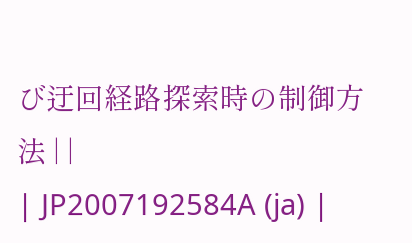び迂回経路探索時の制御方法 | |
| JP2007192584A (ja) |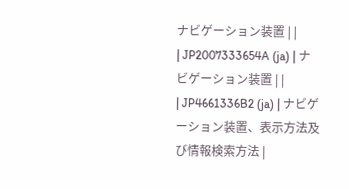ナビゲーション装置 | |
| JP2007333654A (ja) | ナビゲーション装置 | |
| JP4661336B2 (ja) | ナビゲーション装置、表示方法及び情報検索方法 |